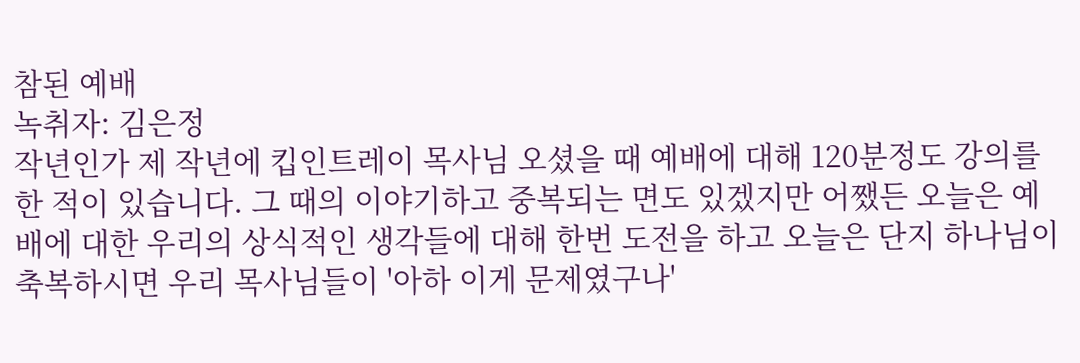참된 예배
녹취자: 김은정
작년인가 제 작년에 킵인트레이 목사님 오셨을 때 예배에 대해 120분정도 강의를 한 적이 있습니다. 그 때의 이야기하고 중복되는 면도 있겠지만 어쨌든 오늘은 예배에 대한 우리의 상식적인 생각들에 대해 한번 도전을 하고 오늘은 단지 하나님이 축복하시면 우리 목사님들이 '아하 이게 문제였구나'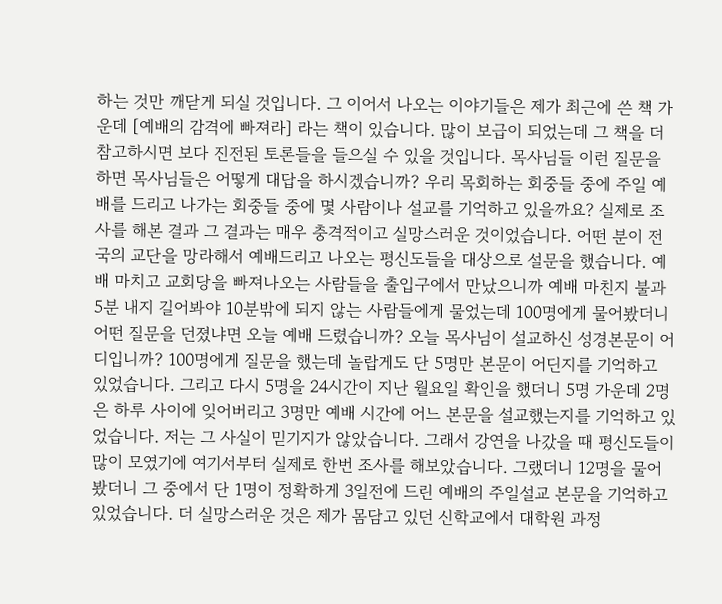하는 것만 깨닫게 되실 것입니다. 그 이어서 나오는 이야기들은 제가 최근에 쓴 책 가운데 [예배의 감격에 빠져라] 라는 책이 있습니다. 많이 보급이 되었는데 그 책을 더 참고하시면 보다 진전된 토론들을 들으실 수 있을 것입니다. 목사님들 이런 질문을 하면 목사님들은 어떻게 대답을 하시겠습니까? 우리 목회하는 회중들 중에 주일 예배를 드리고 나가는 회중들 중에 몇 사람이나 설교를 기억하고 있을까요? 실제로 조사를 해본 결과 그 결과는 매우 충격적이고 실망스러운 것이었습니다. 어떤 분이 전국의 교단을 망라해서 예배드리고 나오는 평신도들을 대상으로 설문을 했습니다. 예배 마치고 교회당을 빠져나오는 사람들을 출입구에서 만났으니까 예배 마친지 불과 5분 내지 길어봐야 10분밖에 되지 않는 사람들에게 물었는데 100명에게 물어봤더니 어떤 질문을 던졌냐면 오늘 예배 드렸습니까? 오늘 목사님이 설교하신 성경본문이 어디입니까? 100명에게 질문을 했는데 놀랍게도 단 5명만 본문이 어딘지를 기억하고 있었습니다. 그리고 다시 5명을 24시간이 지난 월요일 확인을 했더니 5명 가운데 2명은 하루 사이에 잊어버리고 3명만 예배 시간에 어느 본문을 설교했는지를 기억하고 있었습니다. 저는 그 사실이 믿기지가 않았습니다. 그래서 강연을 나갔을 때 평신도들이 많이 모였기에 여기서부터 실제로 한번 조사를 해보았습니다. 그랬더니 12명을 물어봤더니 그 중에서 단 1명이 정확하게 3일전에 드린 예배의 주일설교 본문을 기억하고 있었습니다. 더 실망스러운 것은 제가 몸담고 있던 신학교에서 대학원 과정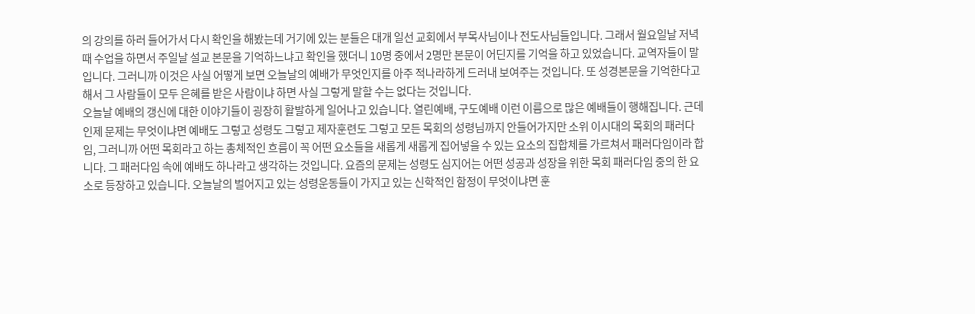의 강의를 하러 들어가서 다시 확인을 해봤는데 거기에 있는 분들은 대개 일선 교회에서 부목사님이나 전도사님들입니다. 그래서 월요일날 저녁때 수업을 하면서 주일날 설교 본문을 기억하느냐고 확인을 했더니 10명 중에서 2명만 본문이 어딘지를 기억을 하고 있었습니다. 교역자들이 말입니다. 그러니까 이것은 사실 어떻게 보면 오늘날의 예배가 무엇인지를 아주 적나라하게 드러내 보여주는 것입니다. 또 성경본문을 기억한다고 해서 그 사람들이 모두 은혜를 받은 사람이냐 하면 사실 그렇게 말할 수는 없다는 것입니다.
오늘날 예배의 갱신에 대한 이야기들이 굉장히 활발하게 일어나고 있습니다. 열린예배, 구도예배 이런 이름으로 많은 예배들이 행해집니다. 근데 인제 문제는 무엇이냐면 예배도 그렇고 성령도 그렇고 제자훈련도 그렇고 모든 목회의 성령님까지 안들어가지만 소위 이시대의 목회의 패러다임, 그러니까 어떤 목회라고 하는 총체적인 흐름이 꼭 어떤 요소들을 새롭게 새롭게 집어넣을 수 있는 요소의 집합체를 가르쳐서 패러다임이라 합니다. 그 패러다임 속에 예배도 하나라고 생각하는 것입니다. 요즘의 문제는 성령도 심지어는 어떤 성공과 성장을 위한 목회 패러다임 중의 한 요소로 등장하고 있습니다. 오늘날의 벌어지고 있는 성령운동들이 가지고 있는 신학적인 함정이 무엇이냐면 훈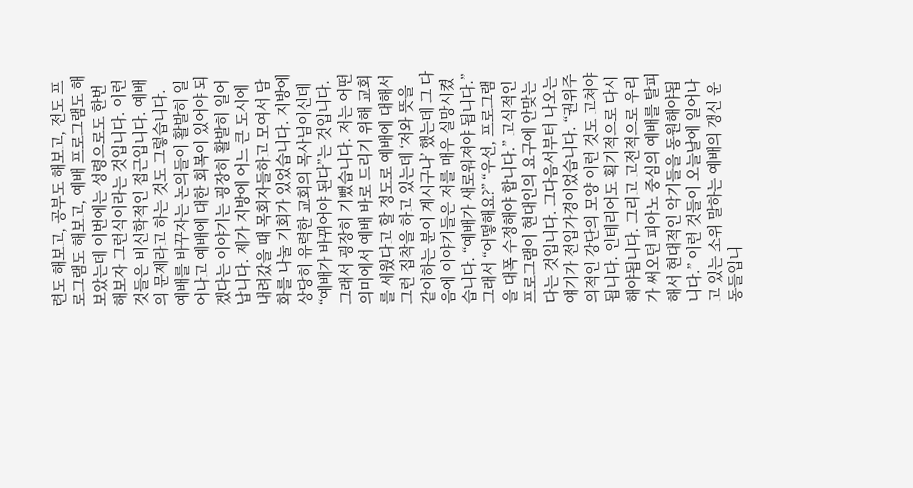련도 해보고, 공부도 해보고, 전도 프로그램도 해보고, 예배 프로그램도 해보았는데 이번에는 성령으로도 한번 해보자 그런식이라는 것입니다. 이런 것들은 비신학적인 접근입니다. 예배의 문제라고 하는 것도 그렇습니다. 예배를 바꾸자는 논의들이 활발히 일어나고 예배에 대한 회복이 있어야 되겠다는 이야기는 굉장히 활발히 일어납니다. 제가 지방에 어느 큰 도시에 내려갔을 때 목회자들하고 모여서 담화를 나눌 기회가 있었습니다. 지방에 상당히 유력한 교회의 목사님이신데 “예배가 바뀌어야 된다”는 것입니다. 그래서 굉장히 기뻤습니다. 저는 어떤의미에서 예배 바로 드리기 위해 교회를 세웠다고 할 정도로 예배에 대해서 그런 집착을 하고 있는데 ‘저와 뜻을 같이하는 분이 계시구나’ 했는데 그 다음에 이야기들은 저를 매우 실망시켰습니다. “예배가 새로워져야 됩니다.” 그래서 “어떻해요?” “우선, 프로그램을 대폭 수정해야 합니다.” 고식적인 프로그램이 현대인의 요구에 안맞는다는 것입니다. 그다음서부터 나오는 얘기가 전입가경이었습니다. “권위주의적인 강단의 모양 이런 것도 고쳐야 됩니다. 인테리어도 획기적으로 다시 해야됩니다. 그리고 고전적으로 우리가 써오던 피아노 중심의 예배를 탈피해서 현대적인 악기들을 동원해야됩니다.” 이런 것들이 오늘날에 일어나고 있는 소위 말하는 예배의 갱신 운동들입니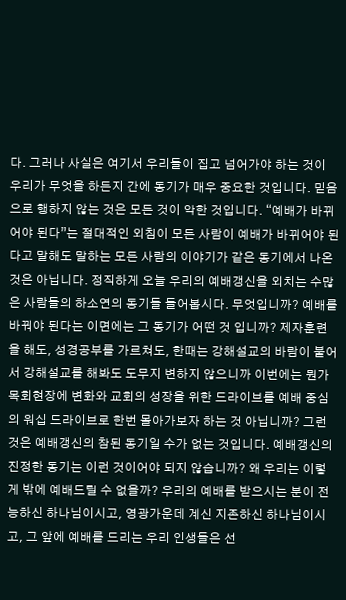다. 그러나 사실은 여기서 우리들이 집고 넘어가야 하는 것이 우리가 무엇을 하든지 간에 동기가 매우 중요한 것입니다. 믿음으로 행하지 않는 것은 모든 것이 악한 것입니다. “예배가 바뀌어야 된다”는 절대적인 외침이 모든 사람이 예배가 바뀌어야 된다고 말해도 말하는 모든 사람의 이야기가 같은 동기에서 나온 것은 아닙니다. 정직하게 오늘 우리의 예배갱신을 외치는 수많은 사람들의 하소연의 동기들 들어봅시다. 무엇입니까? 예배를 바꿔야 된다는 이면에는 그 동기가 어떤 것 입니까? 제자훈련을 해도, 성경공부를 가르쳐도, 한때는 강해설교의 바람이 불어서 강해설교를 해봐도 도무지 변하지 않으니까 이번에는 뭔가 목회현장에 변화와 교회의 성장을 위한 드라이브를 예배 중심의 워십 드라이브로 한번 몰아가보자 하는 것 아닙니까? 그런 것은 예배갱신의 참된 동기일 수가 없는 것입니다. 예배갱신의 진정한 동기는 이런 것이어야 되지 않습니까? 왜 우리는 이렇게 밖에 예배드릴 수 없을까? 우리의 예배를 받으시는 분이 전능하신 하나님이시고, 영광가운데 계신 지존하신 하나님이시고, 그 앞에 예배를 드리는 우리 인생들은 선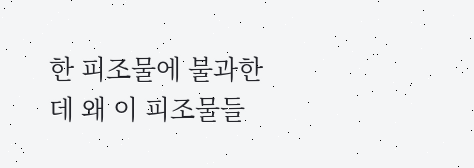한 피조물에 불과한데 왜 이 피조물들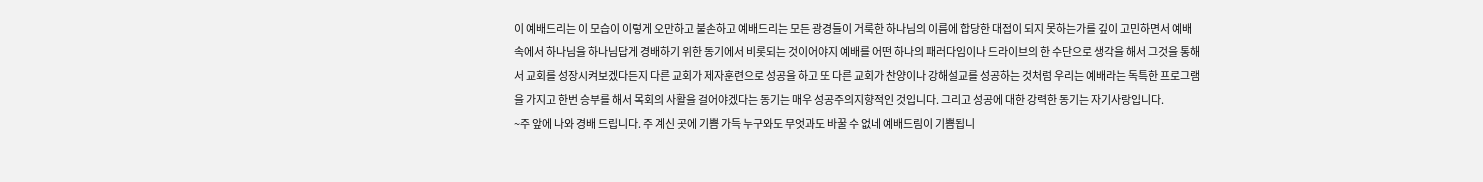이 예배드리는 이 모습이 이렇게 오만하고 불손하고 예배드리는 모든 광경들이 거룩한 하나님의 이름에 합당한 대접이 되지 못하는가를 깊이 고민하면서 예배 속에서 하나님을 하나님답게 경배하기 위한 동기에서 비롯되는 것이어야지 예배를 어떤 하나의 패러다임이나 드라이브의 한 수단으로 생각을 해서 그것을 통해서 교회를 성장시켜보겠다든지 다른 교회가 제자훈련으로 성공을 하고 또 다른 교회가 찬양이나 강해설교를 성공하는 것처럼 우리는 예배라는 독특한 프로그램을 가지고 한번 승부를 해서 목회의 사활을 걸어야겠다는 동기는 매우 성공주의지향적인 것입니다. 그리고 성공에 대한 강력한 동기는 자기사랑입니다.
~주 앞에 나와 경배 드립니다. 주 계신 곳에 기쁨 가득 누구와도 무엇과도 바꿀 수 없네 예배드림이 기쁨됩니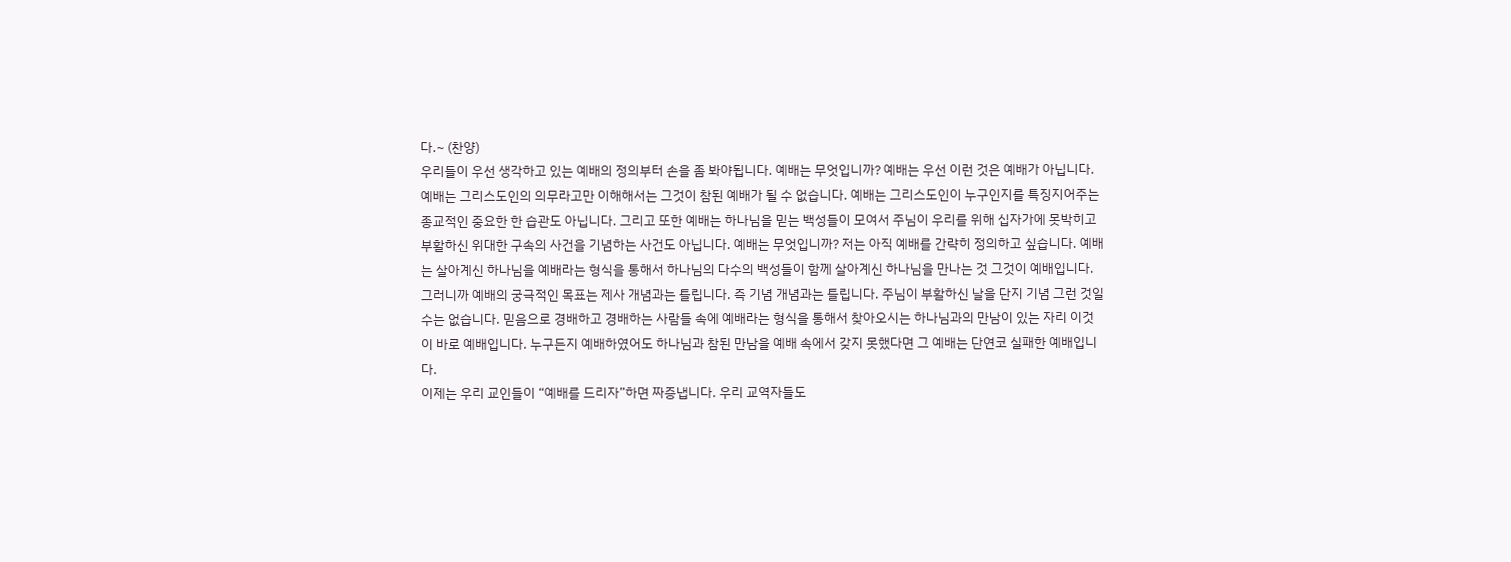다.~ (찬양)
우리들이 우선 생각하고 있는 예배의 정의부터 손을 좀 봐야됩니다. 예배는 무엇입니까? 예배는 우선 이런 것은 예배가 아닙니다. 예배는 그리스도인의 의무라고만 이해해서는 그것이 참된 예배가 될 수 없습니다. 예배는 그리스도인이 누구인지를 특징지어주는 종교적인 중요한 한 습관도 아닙니다. 그리고 또한 예배는 하나님을 믿는 백성들이 모여서 주님이 우리를 위해 십자가에 못박히고 부활하신 위대한 구속의 사건을 기념하는 사건도 아닙니다. 예배는 무엇입니까? 저는 아직 예배를 간략히 정의하고 싶습니다. 예배는 살아계신 하나님을 예배라는 형식을 통해서 하나님의 다수의 백성들이 함께 살아계신 하나님을 만나는 것 그것이 예배입니다. 그러니까 예배의 궁극적인 목표는 제사 개념과는 틀립니다. 즉 기념 개념과는 틀립니다. 주님이 부활하신 날을 단지 기념 그런 것일 수는 없습니다. 믿음으로 경배하고 경배하는 사람들 속에 예배라는 형식을 통해서 찾아오시는 하나님과의 만남이 있는 자리 이것이 바로 예배입니다. 누구든지 예배하였어도 하나님과 참된 만남을 예배 속에서 갖지 못했다면 그 예배는 단연코 실패한 예배입니다.
이제는 우리 교인들이 “예배를 드리자”하면 짜증냅니다. 우리 교역자들도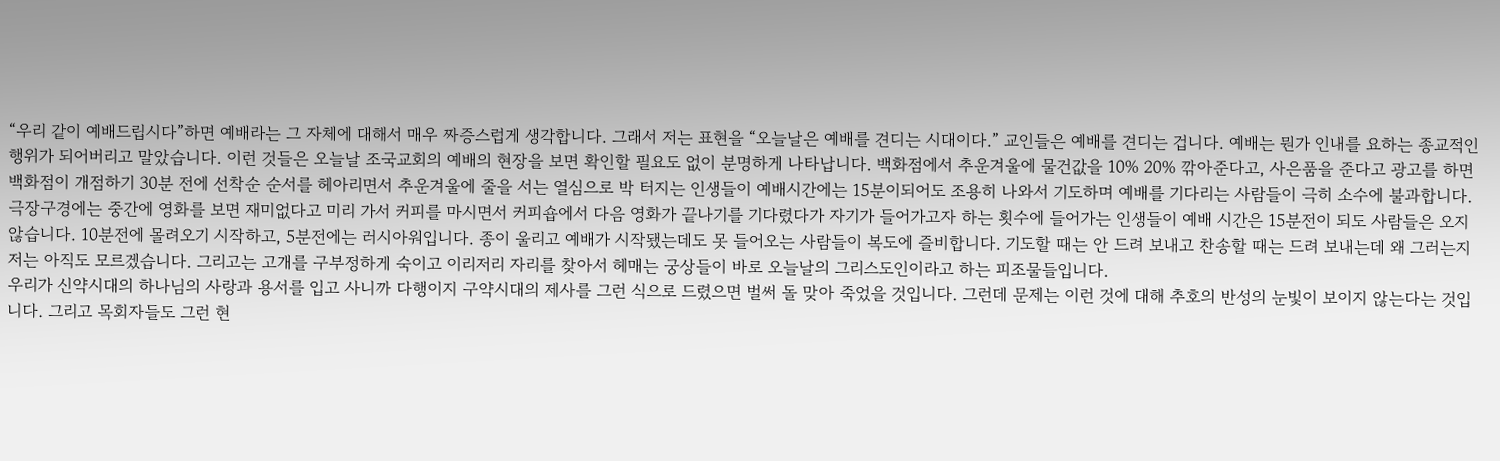“우리 같이 예배드립시다”하면 예배라는 그 자체에 대해서 매우 짜증스럽게 생각합니다. 그래서 저는 표현을 “오늘날은 예배를 견디는 시대이다.” 교인들은 예배를 견디는 겁니다. 예배는 뭔가 인내를 요하는 종교적인 행위가 되어버리고 말았습니다. 이런 것들은 오늘날 조국교회의 예배의 현장을 보면 확인할 필요도 없이 분명하게 나타납니다. 백화점에서 추운겨울에 물건값을 10% 20% 깎아준다고, 사은품을 준다고 광고를 하면 백화점이 개점하기 30분 전에 선착순 순서를 헤아리면서 추운겨울에 줄을 서는 열심으로 박 터지는 인생들이 예배시간에는 15분이되어도 조용히 나와서 기도하며 예배를 기다리는 사람들이 극히 소수에 불과합니다. 극장구경에는 중간에 영화를 보면 재미없다고 미리 가서 커피를 마시면서 커피숍에서 다음 영화가 끝나기를 기다렸다가 자기가 들어가고자 하는 횟수에 들어가는 인생들이 예배 시간은 15분전이 되도 사람들은 오지 않습니다. 10분전에 몰려오기 시작하고, 5분전에는 러시아워입니다. 종이 울리고 예배가 시작됐는데도 못 들어오는 사람들이 복도에 즐비합니다. 기도할 때는 안 드려 보내고 찬송할 때는 드려 보내는데 왜 그러는지 저는 아직도 모르겠습니다. 그리고는 고개를 구부정하게 숙이고 이리저리 자리를 찾아서 헤매는 궁상들이 바로 오늘날의 그리스도인이라고 하는 피조물들입니다.
우리가 신약시대의 하나님의 사랑과 용서를 입고 사니까 다행이지 구약시대의 제사를 그런 식으로 드렸으면 벌써 돌 맞아 죽었을 것입니다. 그런데 문제는 이런 것에 대해 추호의 반성의 눈빛이 보이지 않는다는 것입니다. 그리고 목회자들도 그런 현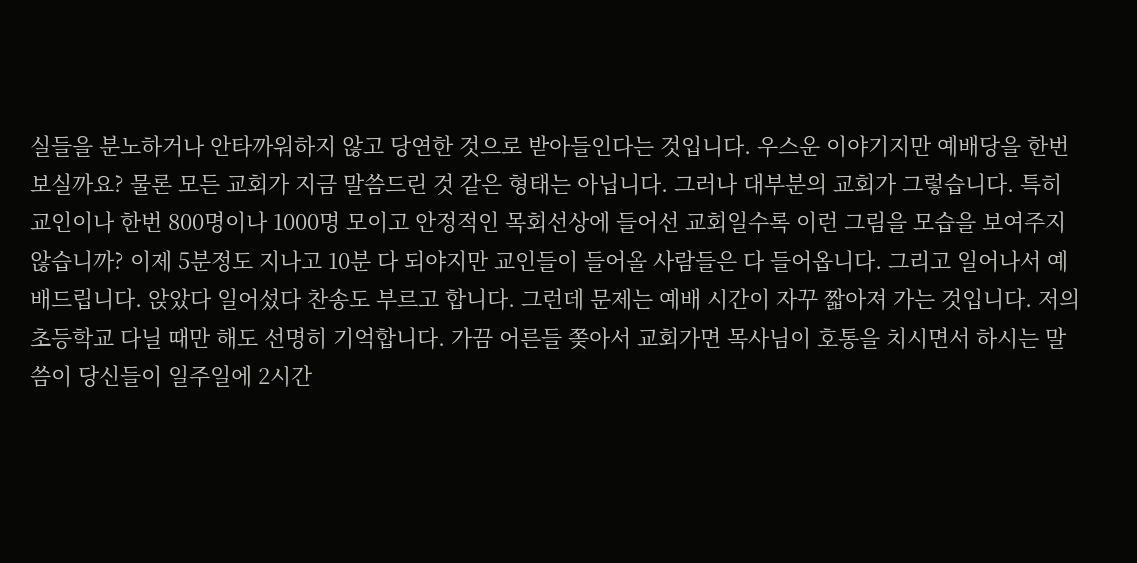실들을 분노하거나 안타까워하지 않고 당연한 것으로 받아들인다는 것입니다. 우스운 이야기지만 예배당을 한번 보실까요? 물론 모든 교회가 지금 말씀드린 것 같은 형태는 아닙니다. 그러나 대부분의 교회가 그렇습니다. 특히 교인이나 한번 800명이나 1000명 모이고 안정적인 목회선상에 들어선 교회일수록 이런 그림을 모습을 보여주지 않습니까? 이제 5분정도 지나고 10분 다 되야지만 교인들이 들어올 사람들은 다 들어옵니다. 그리고 일어나서 예배드립니다. 앉았다 일어섰다 찬송도 부르고 합니다. 그런데 문제는 예배 시간이 자꾸 짧아져 가는 것입니다. 저의 초등학교 다닐 때만 해도 선명히 기억합니다. 가끔 어른들 쫒아서 교회가면 목사님이 호통을 치시면서 하시는 말씀이 당신들이 일주일에 2시간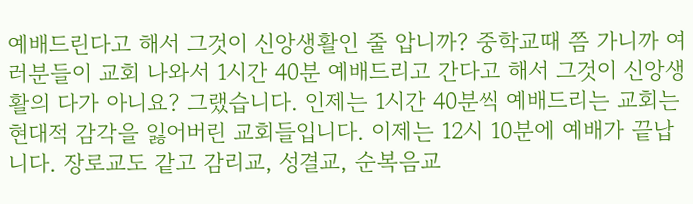예배드린다고 해서 그것이 신앙생활인 줄 압니까? 중학교때 쯤 가니까 여러분들이 교회 나와서 1시간 40분 예배드리고 간다고 해서 그것이 신앙생활의 다가 아니요? 그랬습니다. 인제는 1시간 40분씩 예배드리는 교회는 현대적 감각을 잃어버린 교회들입니다. 이제는 12시 10분에 예배가 끝납니다. 장로교도 같고 감리교, 성결교, 순복음교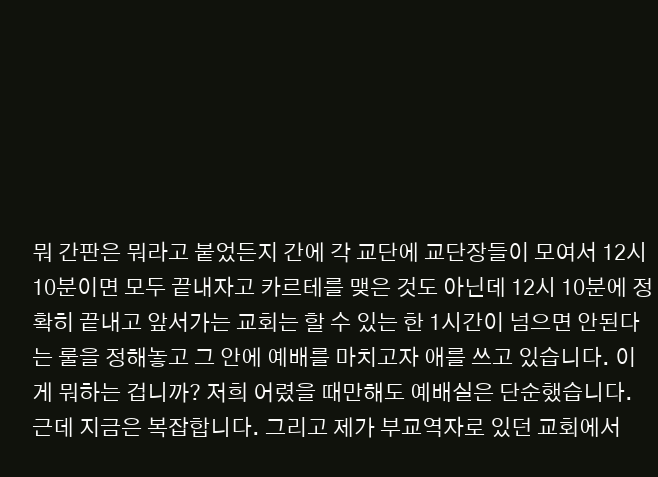뭐 간판은 뭐라고 붙었든지 간에 각 교단에 교단장들이 모여서 12시 10분이면 모두 끝내자고 카르테를 맺은 것도 아닌데 12시 10분에 정확히 끝내고 앞서가는 교회는 할 수 있는 한 1시간이 넘으면 안된다는 룰을 정해놓고 그 안에 예배를 마치고자 애를 쓰고 있습니다. 이게 뭐하는 겁니까? 저희 어렸을 때만해도 예배실은 단순했습니다. 근데 지금은 복잡합니다. 그리고 제가 부교역자로 있던 교회에서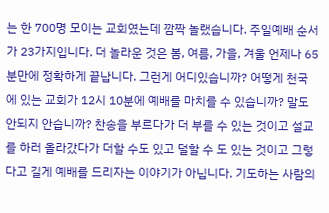는 한 700명 모이는 교회였는데 깜짝 놀랬습니다. 주일예배 순서가 23가지입니다. 더 놀라운 것은 봄, 여름, 가을, 겨울 언제나 65분만에 정확하게 끝납니다. 그런게 어디있습니까? 어떻게 천국에 있는 교회가 12시 10분에 예배를 마치를 수 있습니까? 말도 안되지 안습니까? 찬송을 부르다가 더 부를 수 있는 것이고 설교를 하러 올라갔다가 더할 수도 있고 덜할 수 도 있는 것이고 그렇다고 길게 예배를 드리자는 이야기가 아닙니다. 기도하는 사람의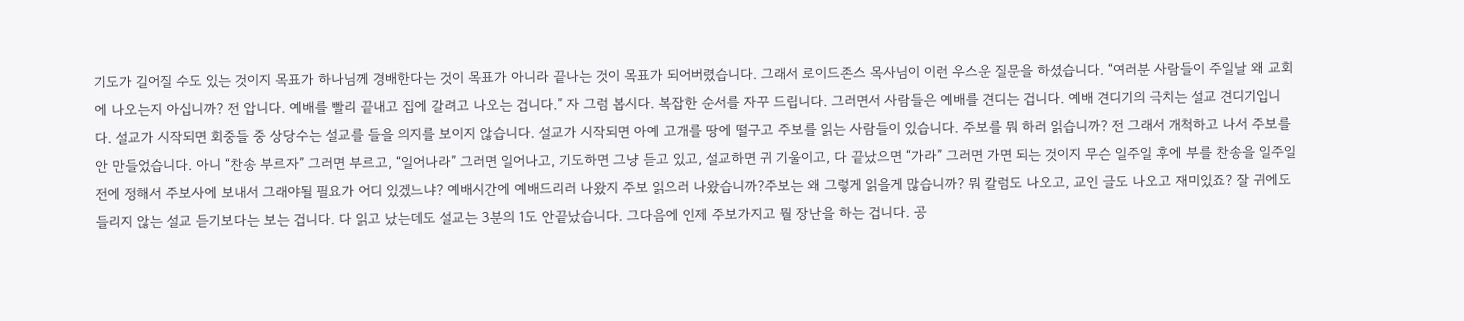기도가 길어질 수도 있는 것이지 목표가 하나님께 경배한다는 것이 목표가 아니라 끝나는 것이 목표가 되어버렸습니다. 그래서 로이드존스 목사님이 이런 우스운 질문을 하셨습니다. “여러분 사람들이 주일날 왜 교회에 나오는지 아십니까? 전 압니다. 예배를 빨리 끝내고 집에 갈려고 나오는 겁니다.” 자 그럼 봅시다. 복잡한 순서를 자꾸 드립니다. 그러면서 사람들은 예배를 견디는 겁니다. 예배 견디기의 극치는 설교 견디기입니다. 설교가 시작되면 회중들 중 상당수는 설교를 들을 의지를 보이지 않습니다. 설교가 시작되면 아예 고개를 땅에 떨구고 주보를 읽는 사람들이 있습니다. 주보를 뭐 하러 읽습니까? 전 그래서 개척하고 나서 주보를 안 만들었습니다. 아니 “찬송 부르자” 그러면 부르고, “일어나라” 그러면 일어나고, 기도하면 그냥 듣고 있고, 설교하면 귀 기울이고, 다 끝났으면 “가라” 그러면 가면 되는 것이지 무슨 일주일 후에 부를 찬송을 일주일 전에 정해서 주보사에 보내서 그래야될 필요가 어디 있겠느냐? 예배시간에 예배드리러 나왔지 주보 읽으러 나왔습니까?주보는 왜 그렇게 읽을게 많습니까? 뭐 칼럼도 나오고, 교인 글도 나오고 재미있죠? 잘 귀에도 들리지 않는 설교 듣기보다는 보는 겁니다. 다 읽고 났는데도 설교는 3분의 1도 안끝났습니다. 그다음에 인제 주보가지고 뭘 장난을 하는 겁니다. 공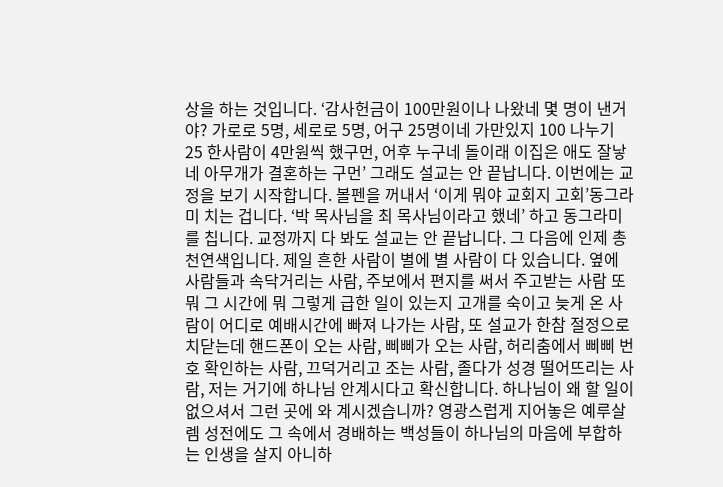상을 하는 것입니다. ‘감사헌금이 100만원이나 나왔네 몇 명이 낸거야? 가로로 5명, 세로로 5명, 어구 25명이네 가만있지 100 나누기 25 한사람이 4만원씩 했구먼, 어후 누구네 돌이래 이집은 애도 잘낳네 아무개가 결혼하는 구먼’ 그래도 설교는 안 끝납니다. 이번에는 교정을 보기 시작합니다. 볼펜을 꺼내서 ‘이게 뭐야 교회지 고회’동그라미 치는 겁니다. ‘박 목사님을 최 목사님이라고 했네’ 하고 동그라미를 칩니다. 교정까지 다 봐도 설교는 안 끝납니다. 그 다음에 인제 총 천연색입니다. 제일 흔한 사람이 별에 별 사람이 다 있습니다. 옆에 사람들과 속닥거리는 사람, 주보에서 편지를 써서 주고받는 사람 또 뭐 그 시간에 뭐 그렇게 급한 일이 있는지 고개를 숙이고 늦게 온 사람이 어디로 예배시간에 빠져 나가는 사람, 또 설교가 한참 절정으로 치닫는데 핸드폰이 오는 사람, 삐삐가 오는 사람, 허리춤에서 삐삐 번호 확인하는 사람, 끄덕거리고 조는 사람, 졸다가 성경 떨어뜨리는 사람, 저는 거기에 하나님 안계시다고 확신합니다. 하나님이 왜 할 일이 없으셔서 그런 곳에 와 계시겠습니까? 영광스럽게 지어놓은 예루살렘 성전에도 그 속에서 경배하는 백성들이 하나님의 마음에 부합하는 인생을 살지 아니하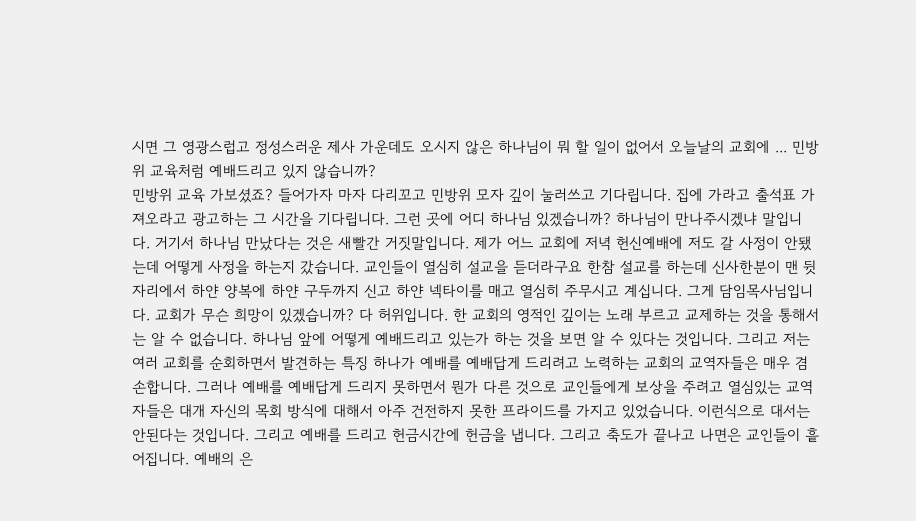시면 그 영광스럽고 정성스러운 제사 가운데도 오시지 않은 하나님이 뭐 할 일이 없어서 오늘날의 교회에 ... 민방위 교육처럼 예배드리고 있지 않습니까?
민방위 교육 가보셨죠? 들어가자 마자 다리꼬고 민방위 모자 깊이 눌러쓰고 기다립니다. 집에 가라고 출석표 가져오라고 광고하는 그 시간을 기다립니다. 그런 곳에 어디 하나님 있겠습니까? 하나님이 만나주시겠냐 말입니다. 거기서 하나님 만났다는 것은 새빨간 거짓말입니다. 제가 어느 교회에 저녁 헌신예배에 저도 갈 사정이 안됐는데 어떻게 사정을 하는지 갔습니다. 교인들이 열심히 설교을 듣더라구요 한참 설교를 하는데 신사한분이 맨 뒷자리에서 하얀 양복에 하얀 구두까지 신고 하얀 넥타이를 매고 열심히 주무시고 계십니다. 그게 담임목사님입니다. 교회가 무슨 희망이 있겠습니까? 다 허위입니다. 한 교회의 영적인 깊이는 노래 부르고 교제하는 것을 통해서는 알 수 없습니다. 하나님 앞에 어떻게 예배드리고 있는가 하는 것을 보면 알 수 있다는 것입니다. 그리고 저는 여러 교회를 순회하면서 발견하는 특징 하나가 예배를 예배답게 드리려고 노력하는 교회의 교역자들은 매우 겸손합니다. 그러나 예배를 예배답게 드리지 못하면서 뭔가 다른 것으로 교인들에게 보상을 주려고 열심있는 교역자들은 대개 자신의 목회 방식에 대해서 아주 건전하지 못한 프라이드를 가지고 있었습니다. 이런식으로 대서는 안된다는 것입니다. 그리고 예배를 드리고 헌금시간에 헌금을 냅니다. 그리고 축도가 끝나고 나면은 교인들이 흩어집니다. 예배의 은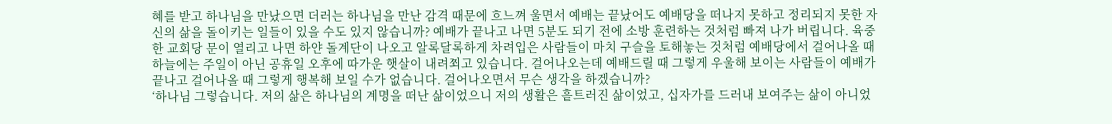혜를 받고 하나님을 만났으면 더러는 하나님을 만난 감격 때문에 흐느껴 울면서 예배는 끝났어도 예배당을 떠나지 못하고 정리되지 못한 자신의 삶을 돌이키는 일들이 있을 수도 있지 않습니까? 예배가 끝나고 나면 5분도 되기 전에 소방 훈련하는 것처럼 빠져 나가 버립니다. 육중한 교회당 문이 열리고 나면 하얀 돌계단이 나오고 알록달록하게 차려입은 사람들이 마치 구슬을 토해놓는 것처럼 예배당에서 걸어나올 때 하늘에는 주일이 아닌 공휴일 오후에 따가운 햇살이 내려쬐고 있습니다. 걸어나오는데 예배드릴 때 그렇게 우울해 보이는 사람들이 예배가 끝나고 걸어나올 때 그렇게 행복해 보일 수가 없습니다. 걸어나오면서 무슨 생각을 하겠습니까?
‘하나님 그렇습니다. 저의 삶은 하나님의 계명을 떠난 삶이었으니 저의 생활은 흩트러진 삶이었고, 십자가를 드러내 보여주는 삶이 아니었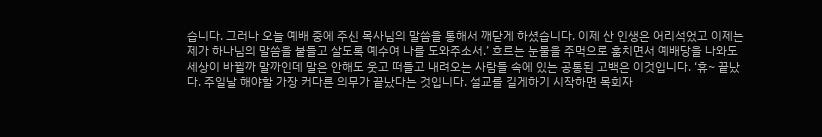습니다. 그러나 오늘 예배 중에 주신 목사님의 말씀을 통해서 깨닫게 하셨습니다. 이제 산 인생은 어리석었고 이제는 제가 하나님의 말씀을 붙들고 살도록 예수여 나를 도와주소서.’ 흐르는 눈물을 주먹으로 훔치면서 예배당을 나와도 세상이 바뀔까 말까인데 말은 안해도 웃고 떠들고 내려오는 사람들 속에 있는 공통된 고백은 이것입니다. ‘휴~ 끝났다. 주일날 해야할 가장 커다른 의무가 끝났다는 것입니다. 설교를 길게하기 시작하면 목회자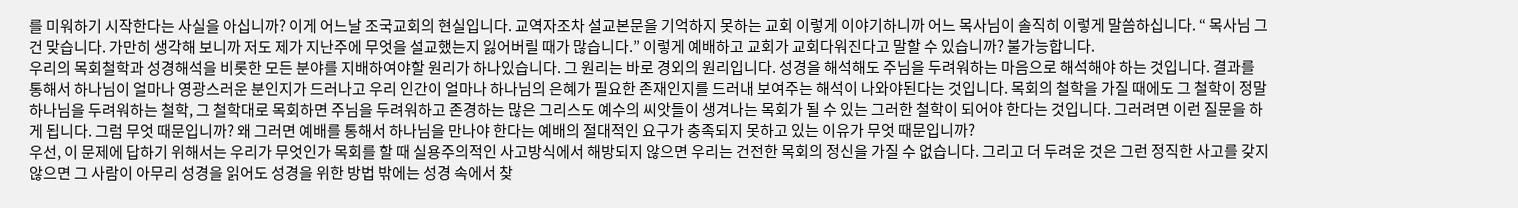를 미워하기 시작한다는 사실을 아십니까? 이게 어느날 조국교회의 현실입니다. 교역자조차 설교본문을 기억하지 못하는 교회 이렇게 이야기하니까 어느 목사님이 솔직히 이렇게 말씀하십니다. “ 목사님 그건 맞습니다. 가만히 생각해 보니까 저도 제가 지난주에 무엇을 설교했는지 잃어버릴 때가 많습니다.” 이렇게 예배하고 교회가 교회다워진다고 말할 수 있습니까? 불가능합니다.
우리의 목회철학과 성경해석을 비롯한 모든 분야를 지배하여야할 원리가 하나있습니다. 그 원리는 바로 경외의 원리입니다. 성경을 해석해도 주님을 두려워하는 마음으로 해석해야 하는 것입니다. 결과를 통해서 하나님이 얼마나 영광스러운 분인지가 드러나고 우리 인간이 얼마나 하나님의 은혜가 필요한 존재인지를 드러내 보여주는 해석이 나와야된다는 것입니다. 목회의 철학을 가질 때에도 그 철학이 정말 하나님을 두려워하는 철학, 그 철학대로 목회하면 주님을 두려워하고 존경하는 많은 그리스도 예수의 씨앗들이 생겨나는 목회가 될 수 있는 그러한 철학이 되어야 한다는 것입니다. 그러려면 이런 질문을 하게 됩니다. 그럼 무엇 때문입니까? 왜 그러면 예배를 통해서 하나님을 만나야 한다는 예배의 절대적인 요구가 충족되지 못하고 있는 이유가 무엇 때문입니까?
우선, 이 문제에 답하기 위해서는 우리가 무엇인가 목회를 할 때 실용주의적인 사고방식에서 해방되지 않으면 우리는 건전한 목회의 정신을 가질 수 없습니다. 그리고 더 두려운 것은 그런 정직한 사고를 갖지 않으면 그 사람이 아무리 성경을 읽어도 성경을 위한 방법 밖에는 성경 속에서 찾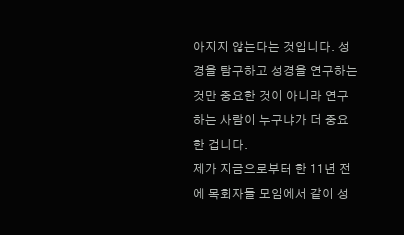아지지 않는다는 것입니다. 성경을 탐구하고 성경을 연구하는 것만 중요한 것이 아니라 연구하는 사람이 누구냐가 더 중요한 겁니다.
제가 지금으로부터 한 11년 전에 목회자들 모임에서 같이 성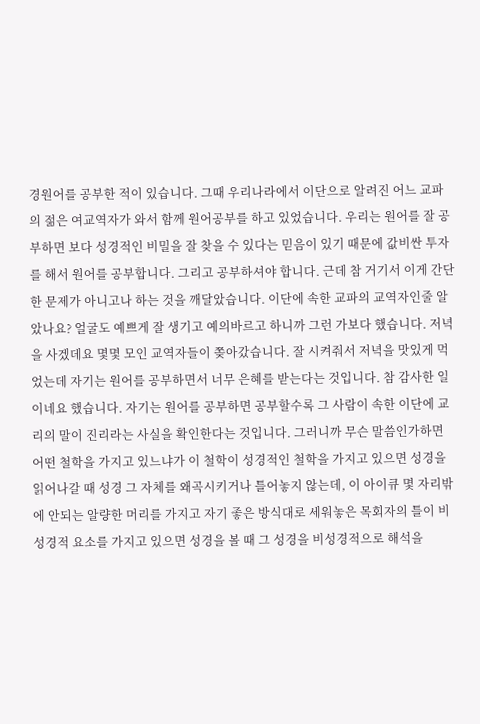경원어를 공부한 적이 있습니다. 그때 우리나라에서 이단으로 알려진 어느 교파의 젊은 여교역자가 와서 함께 원어공부를 하고 있었습니다. 우리는 원어를 잘 공부하면 보다 성경적인 비밀을 잘 찾을 수 있다는 믿음이 있기 때문에 값비싼 투자를 해서 원어를 공부합니다. 그리고 공부하셔야 합니다. 근데 참 거기서 이게 간단한 문제가 아니고나 하는 것을 깨달았습니다. 이단에 속한 교파의 교역자인줄 알았나요? 얼굴도 예쁘게 잘 생기고 예의바르고 하니까 그런 가보다 했습니다. 저녁을 사겠데요 몇몇 모인 교역자들이 쫒아갔습니다. 잘 시켜줘서 저녁을 맛있게 먹었는데 자기는 원어를 공부하면서 너무 은혜를 받는다는 것입니다. 참 감사한 일이네요 했습니다. 자기는 원어를 공부하면 공부할수록 그 사람이 속한 이단에 교리의 말이 진리라는 사실을 확인한다는 것입니다. 그러니까 무슨 말씀인가하면 어떤 철학을 가지고 있느냐가 이 철학이 성경적인 철학을 가지고 있으면 성경을 읽어나갈 때 성경 그 자체를 왜곡시키거나 틀어놓지 않는데, 이 아이큐 몇 자리밖에 안되는 알량한 머리를 가지고 자기 좋은 방식대로 세워놓은 목회자의 틀이 비성경적 요소를 가지고 있으면 성경을 볼 때 그 성경을 비성경적으로 해석을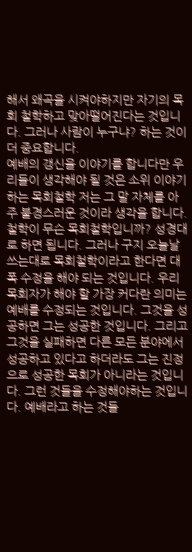해서 왜곡을 시켜야하지만 자기의 목회 철학하고 맞아떨어진다는 것입니다. 그러나 사람이 누구냐? 하는 것이 더 중요합니다.
예배의 갱신을 이야기를 합니다만 우리들이 생각해야 될 것은 소위 이야기하는 목회철학 저는 그 말 자체를 아주 불경스러운 것이라 생각을 합니다. 철학이 무슨 목회철학입니까? 성경대로 하면 됩니다. 그러나 구지 오늘날 쓰는대로 목회철학이라고 한다면 대폭 수정을 해야 되는 것입니다. 우리 목회자가 해야 할 가장 커다란 의미는 예배를 수정되는 것입니다. 그것을 성공하면 그는 성공한 것입니다. 그리고 그것을 실패하면 다른 모든 분야에서 성공하고 있다고 하더라도 그는 진정으로 성공한 목회가 아니라는 것입니다. 그런 것들을 수정해야하는 것입니다. 예배라고 하는 것들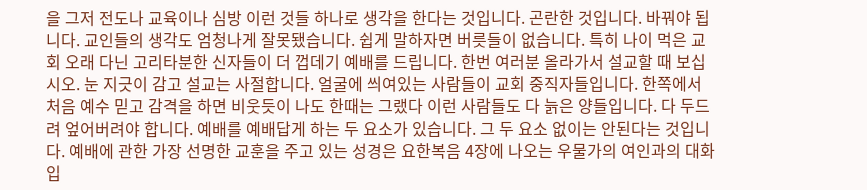을 그저 전도나 교육이나 심방 이런 것들 하나로 생각을 한다는 것입니다. 곤란한 것입니다. 바꿔야 됩니다. 교인들의 생각도 엄청나게 잘못됐습니다. 쉽게 말하자면 버릇들이 없습니다. 특히 나이 먹은 교회 오래 다닌 고리타분한 신자들이 더 껍데기 예배를 드립니다. 한번 여러분 올라가서 설교할 때 보십시오. 눈 지긋이 감고 설교는 사절합니다. 얼굴에 씌여있는 사람들이 교회 중직자들입니다. 한쪽에서 처음 예수 믿고 감격을 하면 비웃듯이 나도 한때는 그랬다 이런 사람들도 다 늙은 양들입니다. 다 두드려 엎어버려야 합니다. 예배를 예배답게 하는 두 요소가 있습니다. 그 두 요소 없이는 안된다는 것입니다. 예배에 관한 가장 선명한 교훈을 주고 있는 성경은 요한복음 4장에 나오는 우물가의 여인과의 대화입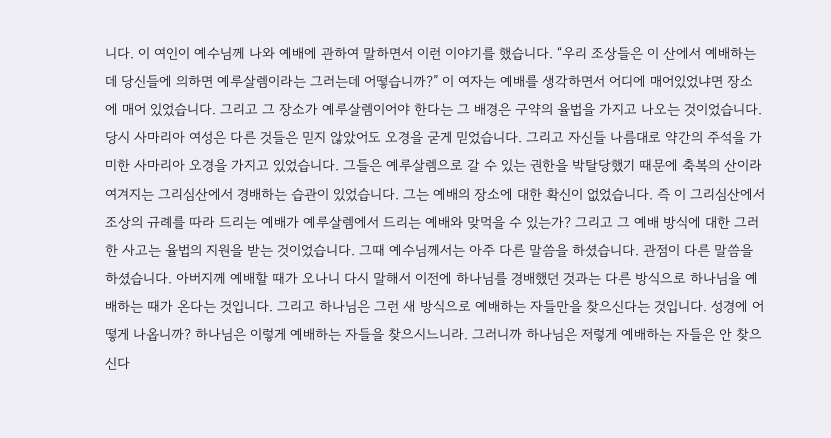니다. 이 여인이 예수님께 나와 예배에 관하여 말하면서 이런 이야기를 했습니다. “우리 조상들은 이 산에서 예배하는데 당신들에 의하면 예루살렘이라는 그러는데 어떻습니까?” 이 여자는 예배를 생각하면서 어디에 매어있었냐면 장소에 매어 있었습니다. 그리고 그 장소가 예루살렘이어야 한다는 그 배경은 구약의 율법을 가지고 나오는 것이었습니다. 당시 사마리아 여성은 다른 것들은 믿지 않았어도 오경을 굳게 믿었습니다. 그리고 자신들 나름대로 약간의 주석을 가미한 사마리아 오경을 가지고 있었습니다. 그들은 예루살렘으로 갈 수 있는 권한을 박탈당했기 때문에 축복의 산이라 여겨지는 그리심산에서 경배하는 습관이 있었습니다. 그는 예배의 장소에 대한 확신이 없었습니다. 즉 이 그리심산에서 조상의 규례를 따라 드리는 예배가 예루살렘에서 드리는 예배와 맞먹을 수 있는가? 그리고 그 예배 방식에 대한 그러한 사고는 율법의 지원을 받는 것이었습니다. 그때 예수님께서는 아주 다른 말씀을 하셨습니다. 관점이 다른 말씀을 하셨습니다. 아버지께 예배할 때가 오나니 다시 말해서 이전에 하나님를 경배했던 것과는 다른 방식으로 하나님을 예배하는 때가 온다는 것입니다. 그리고 하나님은 그런 새 방식으로 예배하는 자들만을 찾으신다는 것입니다. 성경에 어떻게 나옵니까? 하나님은 이렇게 예배하는 자들을 찾으시느니라. 그러니까 하나님은 저렇게 예배하는 자들은 안 찾으신다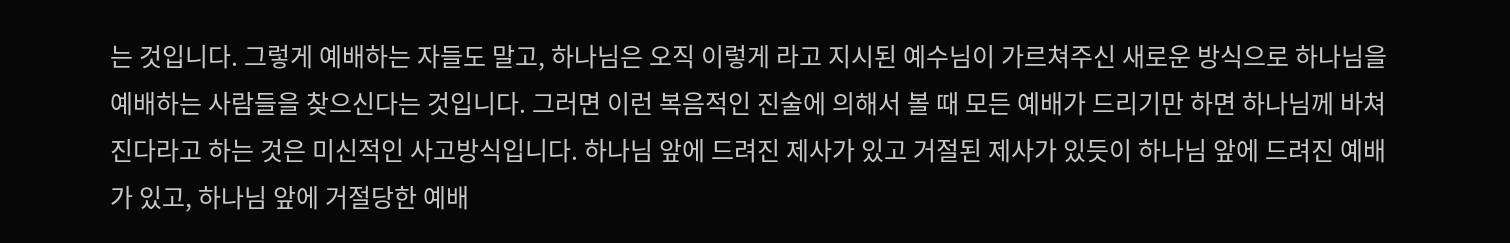는 것입니다. 그렇게 예배하는 자들도 말고, 하나님은 오직 이렇게 라고 지시된 예수님이 가르쳐주신 새로운 방식으로 하나님을 예배하는 사람들을 찾으신다는 것입니다. 그러면 이런 복음적인 진술에 의해서 볼 때 모든 예배가 드리기만 하면 하나님께 바쳐진다라고 하는 것은 미신적인 사고방식입니다. 하나님 앞에 드려진 제사가 있고 거절된 제사가 있듯이 하나님 앞에 드려진 예배가 있고, 하나님 앞에 거절당한 예배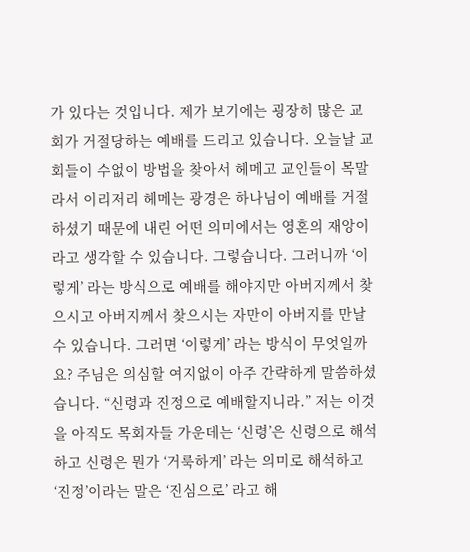가 있다는 것입니다. 제가 보기에는 굉장히 많은 교회가 거절당하는 예배를 드리고 있습니다. 오늘날 교회들이 수없이 방법을 찾아서 헤메고 교인들이 목말라서 이리저리 헤메는 광경은 하나님이 예배를 거절하셨기 때문에 내린 어떤 의미에서는 영혼의 재앙이라고 생각할 수 있습니다. 그렇습니다. 그러니까 ‘이렇게’ 라는 방식으로 예배를 해야지만 아버지께서 찾으시고 아버지께서 찾으시는 자만이 아버지를 만날 수 있습니다. 그러면 ‘이렇게’ 라는 방식이 무엇일까요? 주님은 의심할 여지없이 아주 간략하게 말씀하셨습니다. “신령과 진정으로 예배할지니라.” 저는 이것을 아직도 목회자들 가운데는 ‘신령’은 신령으로 해석하고 신령은 뭔가 ‘거룩하게’ 라는 의미로 해석하고 ‘진정’이라는 말은 ‘진심으로’ 라고 해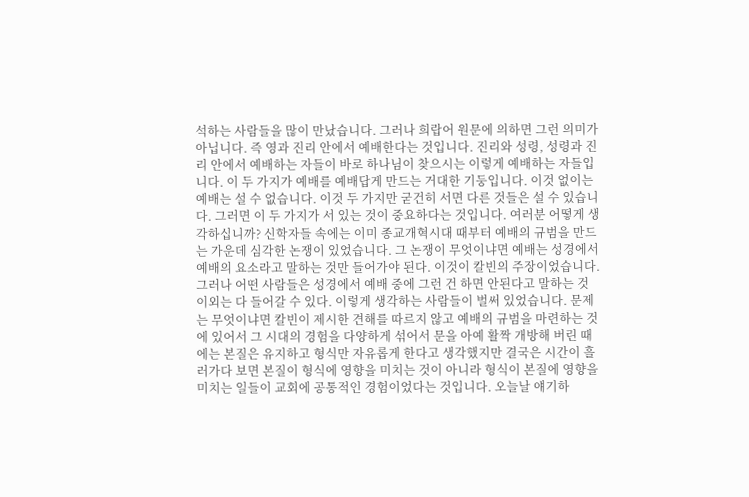석하는 사람들을 많이 만났습니다. 그러나 희랍어 원문에 의하면 그런 의미가 아닙니다. 즉 영과 진리 안에서 예배한다는 것입니다. 진리와 성령, 성령과 진리 안에서 예배하는 자들이 바로 하나님이 찾으시는 이렇게 예배하는 자들입니다. 이 두 가지가 예배를 예배답게 만드는 거대한 기둥입니다. 이것 없이는 예배는 설 수 없습니다. 이것 두 가지만 굳건히 서면 다른 것들은 설 수 있습니다. 그러면 이 두 가지가 서 있는 것이 중요하다는 것입니다. 여러분 어떻게 생각하십니까? 신학자들 속에는 이미 종교개혁시대 때부터 예배의 규범을 만드는 가운데 심각한 논쟁이 있었습니다. 그 논쟁이 무엇이냐면 예배는 성경에서 예배의 요소라고 말하는 것만 들어가야 된다. 이것이 칼빈의 주장이었습니다. 그러나 어떤 사람들은 성경에서 예배 중에 그런 건 하면 안된다고 말하는 것 이외는 다 들어갈 수 있다. 이렇게 생각하는 사람들이 벌써 있었습니다. 문제는 무엇이냐면 칼빈이 제시한 견해를 따르지 않고 예배의 규범을 마련하는 것에 있어서 그 시대의 경험을 다양하게 섞어서 문을 아예 활짝 개방해 버린 때에는 본질은 유지하고 형식만 자유롭게 한다고 생각했지만 결국은 시간이 흘러가다 보면 본질이 형식에 영향을 미치는 것이 아니라 형식이 본질에 영향을 미치는 일들이 교회에 공통적인 경험이었다는 것입니다. 오늘날 얘기하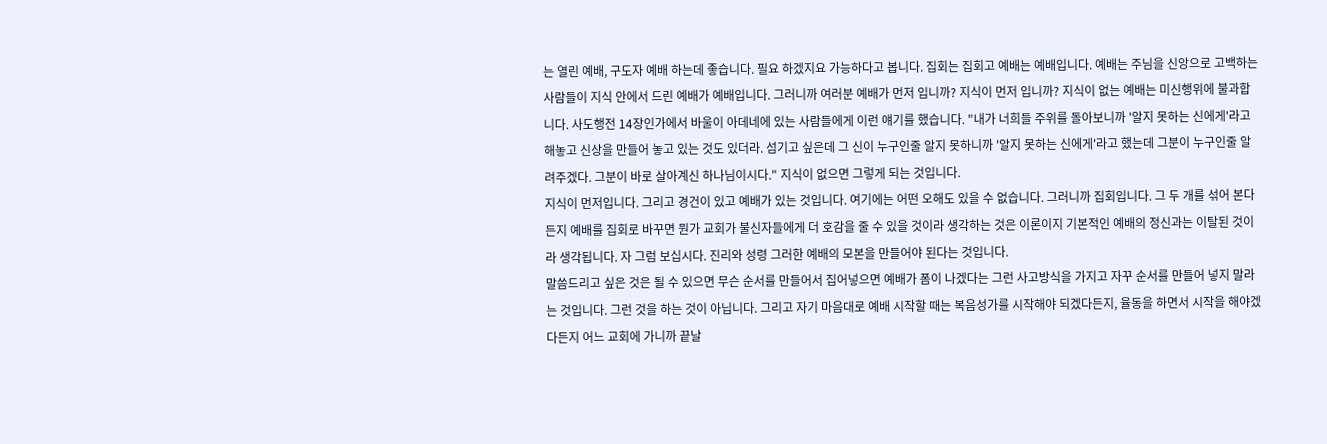는 열린 예배, 구도자 예배 하는데 좋습니다. 필요 하겠지요 가능하다고 봅니다. 집회는 집회고 예배는 예배입니다. 예배는 주님을 신앙으로 고백하는 사람들이 지식 안에서 드린 예배가 예배입니다. 그러니까 여러분 예배가 먼저 입니까? 지식이 먼저 입니까? 지식이 없는 예배는 미신행위에 불과합니다. 사도행전 14장인가에서 바울이 아데네에 있는 사람들에게 이런 얘기를 했습니다. "내가 너희들 주위를 돌아보니까 '알지 못하는 신에게'라고 해놓고 신상을 만들어 놓고 있는 것도 있더라. 섬기고 싶은데 그 신이 누구인줄 알지 못하니까 '알지 못하는 신에게'라고 했는데 그분이 누구인줄 알려주겠다. 그분이 바로 살아계신 하나님이시다." 지식이 없으면 그렇게 되는 것입니다.
지식이 먼저입니다. 그리고 경건이 있고 예배가 있는 것입니다. 여기에는 어떤 오해도 있을 수 없습니다. 그러니까 집회입니다. 그 두 개를 섞어 본다든지 예배를 집회로 바꾸면 뭔가 교회가 불신자들에게 더 호감을 줄 수 있을 것이라 생각하는 것은 이론이지 기본적인 예배의 정신과는 이탈된 것이라 생각됩니다. 자 그럼 보십시다. 진리와 성령 그러한 예배의 모본을 만들어야 된다는 것입니다.
말씀드리고 싶은 것은 될 수 있으면 무슨 순서를 만들어서 집어넣으면 예배가 폼이 나겠다는 그런 사고방식을 가지고 자꾸 순서를 만들어 넣지 말라는 것입니다. 그런 것을 하는 것이 아닙니다. 그리고 자기 마음대로 예배 시작할 때는 복음성가를 시작해야 되겠다든지, 율동을 하면서 시작을 해야겠다든지 어느 교회에 가니까 끝날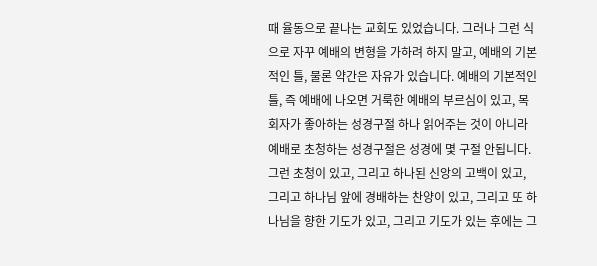때 율동으로 끝나는 교회도 있었습니다. 그러나 그런 식으로 자꾸 예배의 변형을 가하려 하지 말고, 예배의 기본적인 틀, 물론 약간은 자유가 있습니다. 예배의 기본적인 틀, 즉 예배에 나오면 거룩한 예배의 부르심이 있고, 목회자가 좋아하는 성경구절 하나 읽어주는 것이 아니라 예배로 초청하는 성경구절은 성경에 몇 구절 안됩니다. 그런 초청이 있고, 그리고 하나된 신앙의 고백이 있고, 그리고 하나님 앞에 경배하는 찬양이 있고, 그리고 또 하나님을 향한 기도가 있고, 그리고 기도가 있는 후에는 그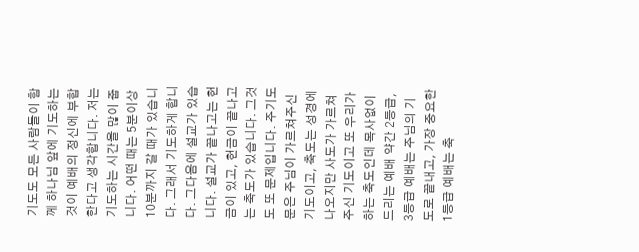기도도 모든 사람들이 함께 하나님 앞에 기도하는 것이 예배의 정신에 부합한다고 생각합니다. 저는 기도하는 시간을 많이 줍니다. 어떤 때는 5분이상 10분까지 갈 때가 있습니다. 그래서 기도하게 합니다. 그다음에 설교가 있습니다. 설교가 끝나고는 헌금이 있고, 헌금이 끝나고는 축도가 있습니다. 그것도 또 문제입니다. 주기도문은 주님이 가르쳐주신 기도이고, 축도는 성경에 나오지만 사도가 가르쳐주신 기도이고 또 우리가 하는 축도인데 목사없이 드리는 예배 약간 2등급, 3등급 예배는 주님의 기도로 끝내고, 가장 중요한 1등급 예배는 축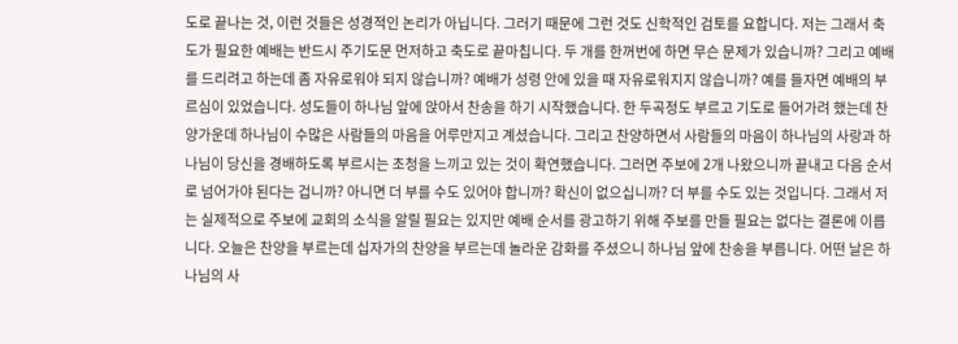도로 끝나는 것, 이런 것들은 성경적인 논리가 아닙니다. 그러기 때문에 그런 것도 신학적인 검토를 요합니다. 저는 그래서 축도가 필요한 예배는 반드시 주기도문 먼저하고 축도로 끝마칩니다. 두 개를 한꺼번에 하면 무슨 문제가 있습니까? 그리고 예배를 드리려고 하는데 좀 자유로워야 되지 않습니까? 예배가 성령 안에 있을 때 자유로워지지 않습니까? 예를 들자면 예배의 부르심이 있었습니다. 성도들이 하나님 앞에 앉아서 찬송을 하기 시작했습니다. 한 두곡정도 부르고 기도로 들어가려 했는데 찬양가운데 하나님이 수많은 사람들의 마음을 어루만지고 계셨습니다. 그리고 찬양하면서 사람들의 마음이 하나님의 사랑과 하나님이 당신을 경배하도록 부르시는 초청을 느끼고 있는 것이 확연했습니다. 그러면 주보에 2개 나왔으니까 끝내고 다음 순서로 넘어가야 된다는 겁니까? 아니면 더 부를 수도 있어야 합니까? 확신이 없으십니까? 더 부를 수도 있는 것입니다. 그래서 저는 실제적으로 주보에 교회의 소식을 알릴 필요는 있지만 예배 순서를 광고하기 위해 주보를 만들 필요는 없다는 결론에 이릅니다. 오늘은 찬양을 부르는데 십자가의 찬양을 부르는데 놀라운 감화를 주셨으니 하나님 앞에 찬송을 부릅니다. 어떤 날은 하나님의 사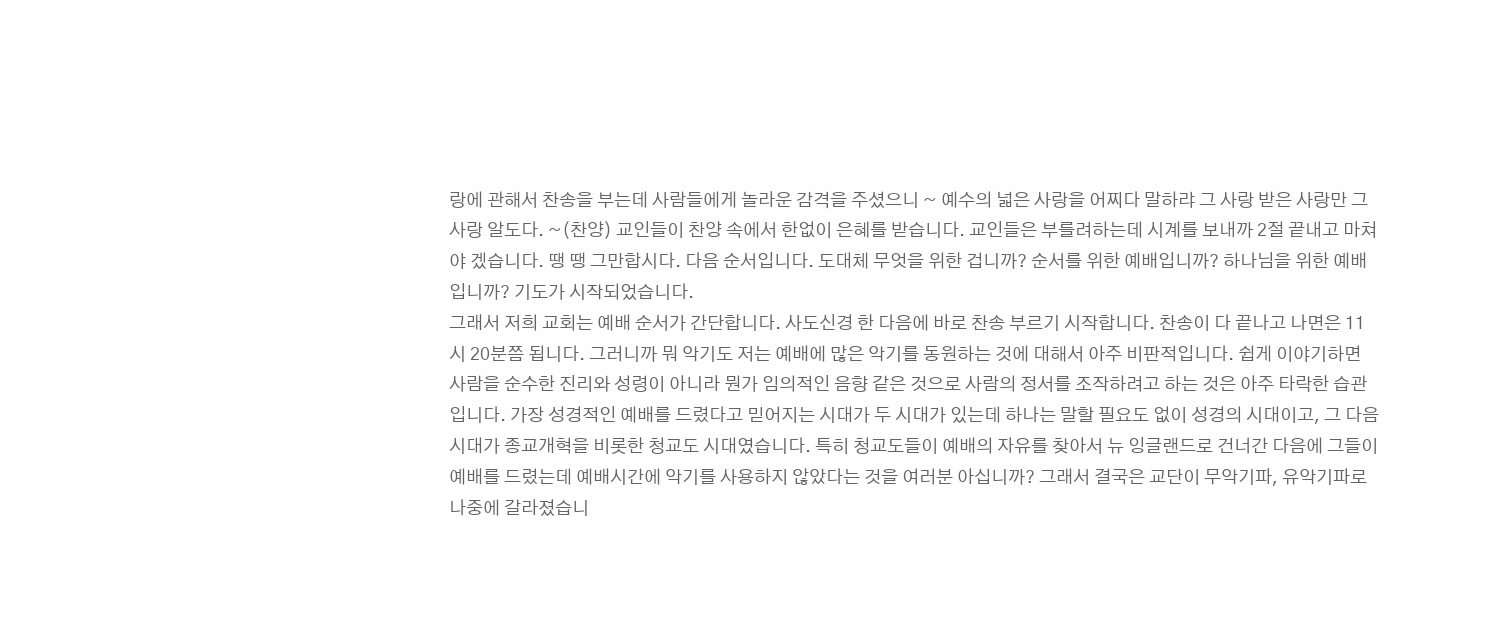랑에 관해서 찬송을 부는데 사람들에게 놀라운 감격을 주셨으니 ~ 예수의 넓은 사랑을 어찌다 말하랴 그 사랑 받은 사랑만 그 사랑 알도다. ~(찬양) 교인들이 찬양 속에서 한없이 은혜를 받습니다. 교인들은 부를려하는데 시계를 보내까 2절 끝내고 마쳐야 겠습니다. 땡 땡 그만합시다. 다음 순서입니다. 도대체 무엇을 위한 겁니까? 순서를 위한 예배입니까? 하나님을 위한 예배입니까? 기도가 시작되었습니다.
그래서 저희 교회는 예배 순서가 간단합니다. 사도신경 한 다음에 바로 찬송 부르기 시작합니다. 찬송이 다 끝나고 나면은 11시 20분쯤 됩니다. 그러니까 뭐 악기도 저는 예배에 많은 악기를 동원하는 것에 대해서 아주 비판적입니다. 쉽게 이야기하면 사람을 순수한 진리와 성령이 아니라 뭔가 임의적인 음향 같은 것으로 사람의 정서를 조작하려고 하는 것은 아주 타락한 습관입니다. 가장 성경적인 예배를 드렸다고 믿어지는 시대가 두 시대가 있는데 하나는 말할 필요도 없이 성경의 시대이고, 그 다음시대가 종교개혁을 비롯한 청교도 시대였습니다. 특히 청교도들이 예배의 자유를 찾아서 뉴 잉글랜드로 건너간 다음에 그들이 예배를 드렸는데 예배시간에 악기를 사용하지 않았다는 것을 여러분 아십니까? 그래서 결국은 교단이 무악기파, 유악기파로 나중에 갈라졌습니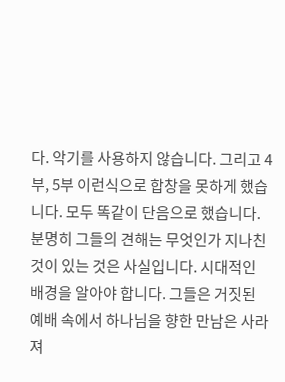다. 악기를 사용하지 않습니다. 그리고 4부, 5부 이런식으로 합창을 못하게 했습니다. 모두 똑같이 단음으로 했습니다. 분명히 그들의 견해는 무엇인가 지나친 것이 있는 것은 사실입니다. 시대적인 배경을 알아야 합니다. 그들은 거짓된 예배 속에서 하나님을 향한 만남은 사라져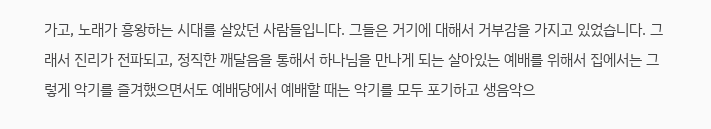가고, 노래가 흥왕하는 시대를 살았던 사람들입니다. 그들은 거기에 대해서 거부감을 가지고 있었습니다. 그래서 진리가 전파되고, 정직한 깨달음을 통해서 하나님을 만나게 되는 살아있는 예배를 위해서 집에서는 그렇게 악기를 즐겨했으면서도 예배당에서 예배할 때는 악기를 모두 포기하고 생음악으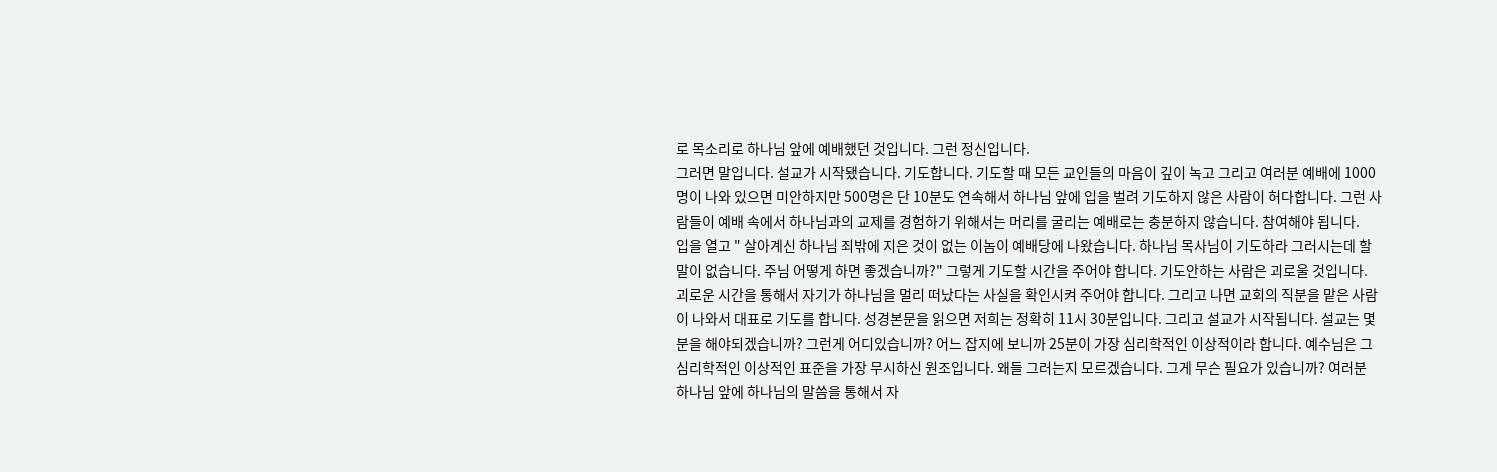로 목소리로 하나님 앞에 예배했던 것입니다. 그런 정신입니다.
그러면 말입니다. 설교가 시작됐습니다. 기도합니다. 기도할 때 모든 교인들의 마음이 깊이 녹고 그리고 여러분 예배에 1000명이 나와 있으면 미안하지만 500명은 단 10분도 연속해서 하나님 앞에 입을 벌려 기도하지 않은 사람이 허다합니다. 그런 사람들이 예배 속에서 하나님과의 교제를 경험하기 위해서는 머리를 굴리는 예배로는 충분하지 않습니다. 참여해야 됩니다.
입을 열고 " 살아계신 하나님 죄밖에 지은 것이 없는 이놈이 예배당에 나왔습니다. 하나님 목사님이 기도하라 그러시는데 할말이 없습니다. 주님 어떻게 하면 좋겠습니까?" 그렇게 기도할 시간을 주어야 합니다. 기도안하는 사람은 괴로울 것입니다. 괴로운 시간을 통해서 자기가 하나님을 멀리 떠났다는 사실을 확인시켜 주어야 합니다. 그리고 나면 교회의 직분을 맡은 사람이 나와서 대표로 기도를 합니다. 성경본문을 읽으면 저희는 정확히 11시 30분입니다. 그리고 설교가 시작됩니다. 설교는 몇 분을 해야되겠습니까? 그런게 어디있습니까? 어느 잡지에 보니까 25분이 가장 심리학적인 이상적이라 합니다. 예수님은 그 심리학적인 이상적인 표준을 가장 무시하신 원조입니다. 왜들 그러는지 모르겠습니다. 그게 무슨 필요가 있습니까? 여러분 하나님 앞에 하나님의 말씀을 통해서 자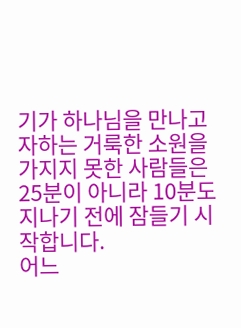기가 하나님을 만나고자하는 거룩한 소원을 가지지 못한 사람들은 25분이 아니라 10분도 지나기 전에 잠들기 시작합니다.
어느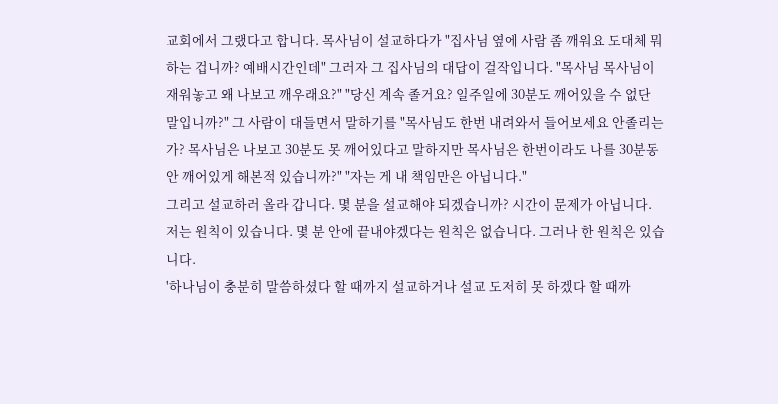교회에서 그랬다고 합니다. 목사님이 설교하다가 "집사님 옆에 사람 좀 깨워요 도대체 뭐하는 겁니까? 예배시간인데" 그러자 그 집사님의 대답이 걸작입니다. "목사님 목사님이 재워놓고 왜 나보고 깨우래요?" "당신 계속 졸거요? 일주일에 30분도 깨어있을 수 없단 말입니까?" 그 사람이 대들면서 말하기를 "목사님도 한번 내려와서 들어보세요 안졸리는가? 목사님은 나보고 30분도 못 깨어있다고 말하지만 목사님은 한번이라도 나를 30분동안 깨어있게 해본적 있습니까?" "자는 게 내 책임만은 아닙니다."
그리고 설교하러 올라 갑니다. 몇 분을 설교해야 되겠습니까? 시간이 문제가 아닙니다. 저는 원칙이 있습니다. 몇 분 안에 끝내야겠다는 원칙은 없습니다. 그러나 한 원칙은 있습니다.
'하나님이 충분히 말씀하셨다 할 때까지 설교하거나 설교 도저히 못 하겠다 할 때까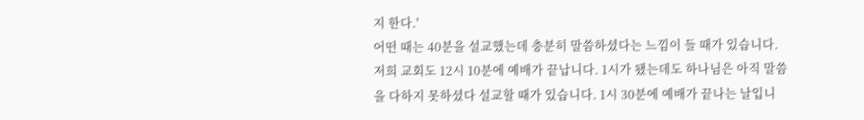지 한다.'
어떤 때는 40분을 설교했는데 충분히 말씀하셨다는 느낌이 들 때가 있습니다. 저희 교회도 12시 10분에 예배가 끝납니다. 1시가 됐는데도 하나님은 아직 말씀을 다하지 못하셨다 설교할 때가 있습니다. 1시 30분에 예배가 끝나는 날입니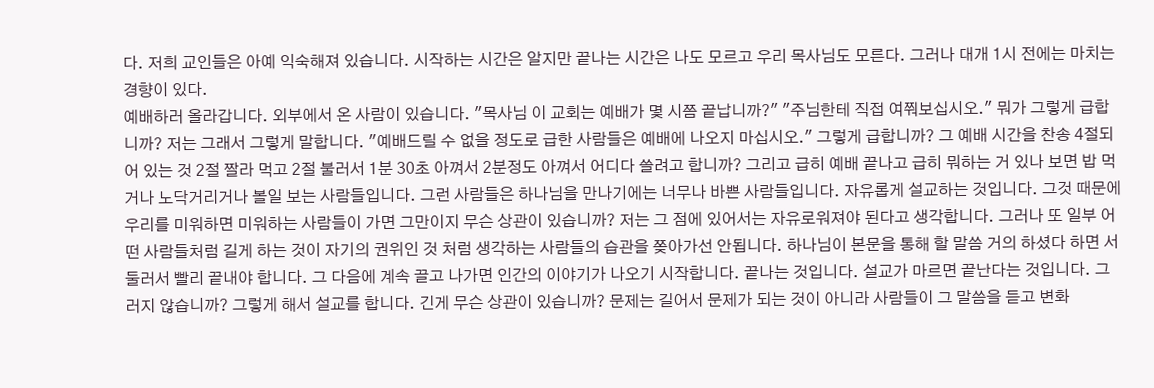다. 저희 교인들은 아예 익숙해져 있습니다. 시작하는 시간은 알지만 끝나는 시간은 나도 모르고 우리 목사님도 모른다. 그러나 대개 1시 전에는 마치는 경향이 있다.
예배하러 올라갑니다. 외부에서 온 사람이 있습니다. "목사님 이 교회는 예배가 몇 시쯤 끝납니까?" "주님한테 직접 여쭤보십시오." 뭐가 그렇게 급합니까? 저는 그래서 그렇게 말합니다. "예배드릴 수 없을 정도로 급한 사람들은 예배에 나오지 마십시오." 그렇게 급합니까? 그 예배 시간을 찬송 4절되어 있는 것 2절 짤라 먹고 2절 불러서 1분 30초 아껴서 2분정도 아껴서 어디다 쓸려고 합니까? 그리고 급히 예배 끝나고 급히 뭐하는 거 있나 보면 밥 먹거나 노닥거리거나 볼일 보는 사람들입니다. 그런 사람들은 하나님을 만나기에는 너무나 바쁜 사람들입니다. 자유롭게 설교하는 것입니다. 그것 때문에 우리를 미워하면 미워하는 사람들이 가면 그만이지 무슨 상관이 있습니까? 저는 그 점에 있어서는 자유로워져야 된다고 생각합니다. 그러나 또 일부 어떤 사람들처럼 길게 하는 것이 자기의 권위인 것 처럼 생각하는 사람들의 습관을 쫒아가선 안됩니다. 하나님이 본문을 통해 할 말씀 거의 하셨다 하면 서둘러서 빨리 끝내야 합니다. 그 다음에 계속 끌고 나가면 인간의 이야기가 나오기 시작합니다. 끝나는 것입니다. 설교가 마르면 끝난다는 것입니다. 그러지 않습니까? 그렇게 해서 설교를 합니다. 긴게 무슨 상관이 있습니까? 문제는 길어서 문제가 되는 것이 아니라 사람들이 그 말씀을 듣고 변화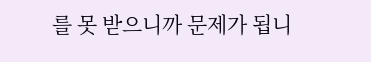를 못 받으니까 문제가 됩니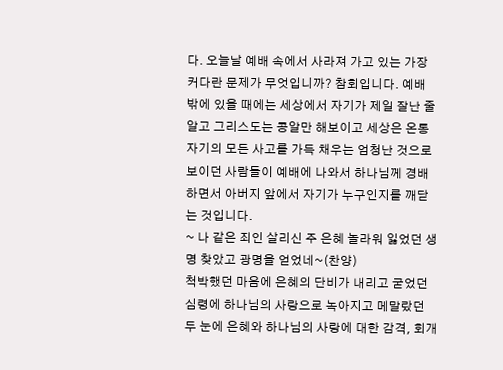다. 오늘날 예배 속에서 사라져 가고 있는 가장 커다란 문제가 무엇입니까? 참회입니다. 예배 밖에 있을 때에는 세상에서 자기가 제일 잘난 줄 알고 그리스도는 콩알만 해보이고 세상은 온통 자기의 모든 사고를 가득 채우는 엄청난 것으로 보이던 사람들이 예배에 나와서 하나님께 경배하면서 아버지 앞에서 자기가 누구인지를 깨닫는 것입니다.
~ 나 같은 죄인 살리신 주 은혜 놀라워 잃었던 생명 찾았고 광명을 얻었네~(찬양)
척박했던 마음에 은혜의 단비가 내리고 굳었던 심령에 하나님의 사랑으로 녹아지고 메말랐던 두 눈에 은혜와 하나님의 사랑에 대한 감격, 회개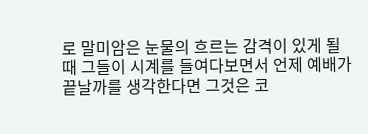로 말미암은 눈물의 흐르는 감격이 있게 될 때 그들이 시계를 들여다보면서 언제 예배가 끝날까를 생각한다면 그것은 코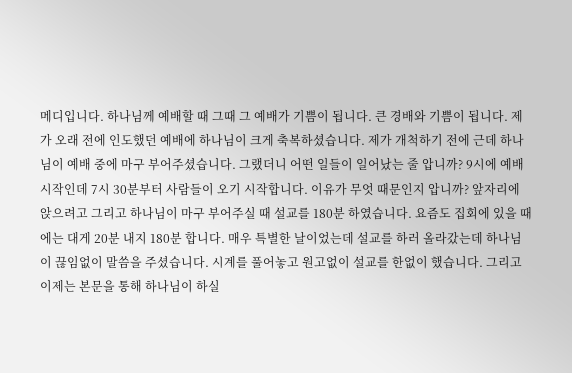메디입니다. 하나님께 예배할 때 그때 그 예배가 기쁨이 됩니다. 큰 경배와 기쁨이 됩니다. 제가 오래 전에 인도했던 예배에 하나님이 크게 축복하셨습니다. 제가 개척하기 전에 근데 하나님이 예배 중에 마구 부어주셨습니다. 그랬더니 어떤 일들이 일어났는 줄 압니까? 9시에 예배 시작인데 7시 30분부터 사람들이 오기 시작합니다. 이유가 무엇 때문인지 압니까? 앞자리에 앉으려고 그리고 하나님이 마구 부어주실 때 설교를 180분 하였습니다. 요즘도 집회에 있을 때에는 대게 20분 내지 180분 합니다. 매우 특별한 날이었는데 설교를 하러 올라갔는데 하나님이 끊임없이 말씀을 주셨습니다. 시계를 풀어놓고 원고없이 설교를 한없이 했습니다. 그리고 이제는 본문을 통해 하나님이 하실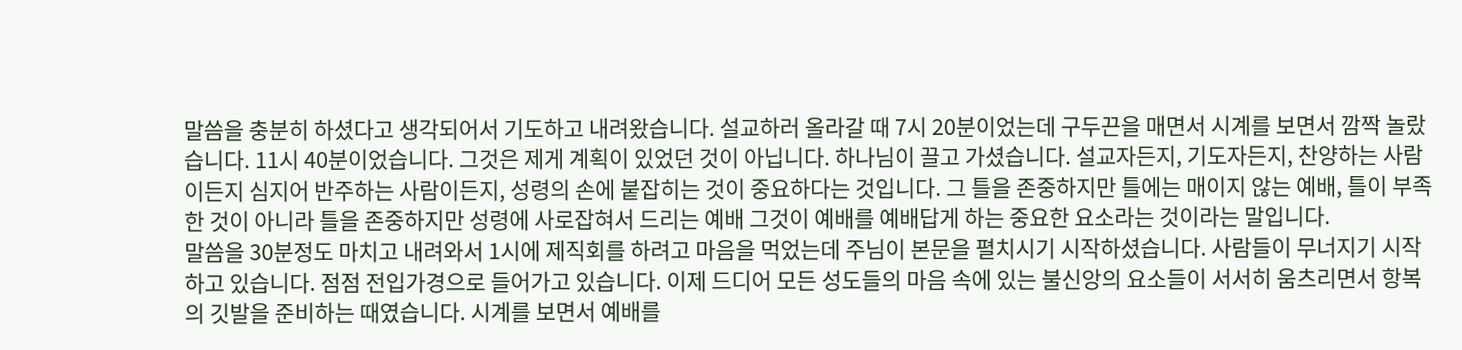말씀을 충분히 하셨다고 생각되어서 기도하고 내려왔습니다. 설교하러 올라갈 때 7시 20분이었는데 구두끈을 매면서 시계를 보면서 깜짝 놀랐습니다. 11시 40분이었습니다. 그것은 제게 계획이 있었던 것이 아닙니다. 하나님이 끌고 가셨습니다. 설교자든지, 기도자든지, 찬양하는 사람이든지 심지어 반주하는 사람이든지, 성령의 손에 붙잡히는 것이 중요하다는 것입니다. 그 틀을 존중하지만 틀에는 매이지 않는 예배, 틀이 부족한 것이 아니라 틀을 존중하지만 성령에 사로잡혀서 드리는 예배 그것이 예배를 예배답게 하는 중요한 요소라는 것이라는 말입니다.
말씀을 30분정도 마치고 내려와서 1시에 제직회를 하려고 마음을 먹었는데 주님이 본문을 펼치시기 시작하셨습니다. 사람들이 무너지기 시작하고 있습니다. 점점 전입가경으로 들어가고 있습니다. 이제 드디어 모든 성도들의 마음 속에 있는 불신앙의 요소들이 서서히 움츠리면서 항복의 깃발을 준비하는 때였습니다. 시계를 보면서 예배를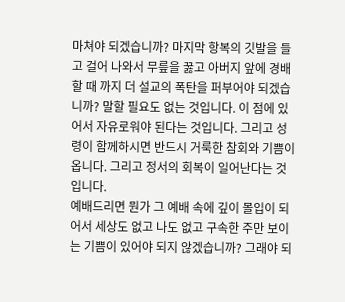마쳐야 되겠습니까? 마지막 항복의 깃발을 들고 걸어 나와서 무릎을 꿇고 아버지 앞에 경배할 때 까지 더 설교의 폭탄을 퍼부어야 되겠습니까? 말할 필요도 없는 것입니다. 이 점에 있어서 자유로워야 된다는 것입니다. 그리고 성령이 함께하시면 반드시 거룩한 참회와 기쁨이 옵니다. 그리고 정서의 회복이 일어난다는 것입니다.
예배드리면 뭔가 그 예배 속에 깊이 몰입이 되어서 세상도 없고 나도 없고 구속한 주만 보이는 기쁨이 있어야 되지 않겠습니까? 그래야 되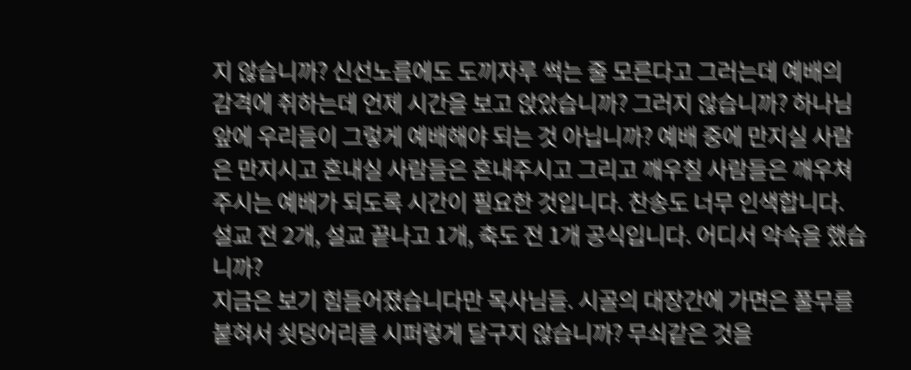지 않습니까? 신선노름에도 도끼자루 썩는 줄 모른다고 그러는데 예배의 감격에 취하는데 언제 시간을 보고 앉았습니까? 그러지 않습니까? 하나님 앞에 우리들이 그렇게 예배해야 되는 것 아닙니까? 예배 중에 만지실 사람은 만지시고 혼내실 사람들은 혼내주시고 그리고 깨우칠 사람들은 깨우쳐 주시는 예배가 되도록 시간이 필요한 것입니다. 찬송도 너무 인색합니다. 설교 전 2개, 설교 끝나고 1개, 축도 전 1개 공식입니다. 어디서 약속을 했습니까?
지금은 보기 힘들어졌습니다만 목사님들. 시골의 대장간에 가면은 풀무를 붙혀서 쇳덩어리를 시퍼렇게 달구지 않습니까? 무쇠같은 것을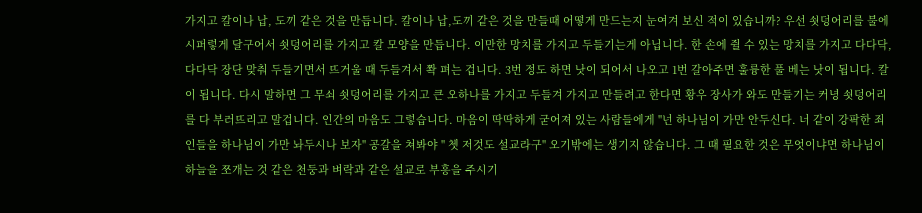가지고 칼이나 납, 도끼 같은 것을 만듭니다. 칼이나 납,도끼 같은 것을 만들때 어떻게 만드는지 눈여겨 보신 적이 있습니까? 우선 쇳덩어리를 불에 시퍼렇게 달구어서 쇳덩어리를 가지고 칼 모양을 만듭니다. 이만한 망치를 가지고 두들기는게 아닙니다. 한 손에 쥘 수 있는 망치를 가지고 다다닥, 다다닥 장단 맞춰 두들기면서 뜨거울 때 두들겨서 쫙 펴는 겁니다. 3번 정도 하면 낫이 되어서 나오고 1번 갈아주면 훌륭한 풀 베는 낫이 됩니다. 칼이 됩니다. 다시 말하면 그 무쇠 쇳덩어리를 가지고 큰 오하나를 가지고 두들겨 가지고 만들려고 한다면 황우 장사가 와도 만들기는 커녕 쇳덩어리를 다 부러뜨리고 말겁니다. 인간의 마음도 그렇습니다. 마음이 딱딱하게 굳어져 있는 사람들에게 "넌 하나님이 가만 안두신다. 너 같이 강팍한 죄인들을 하나님이 가만 놔두시나 보자" 공갈을 쳐봐야 " 쳇 저것도 설교라구" 오기밖에는 생기지 않습니다. 그 때 필요한 것은 무엇이냐면 하나님이 하늘을 쪼개는 것 같은 천둥과 벼락과 같은 설교로 부흥을 주시기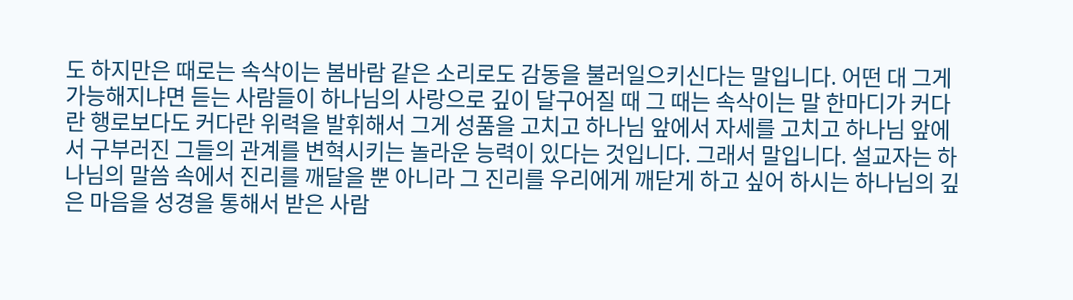도 하지만은 때로는 속삭이는 봄바람 같은 소리로도 감동을 불러일으키신다는 말입니다. 어떤 대 그게 가능해지냐면 듣는 사람들이 하나님의 사랑으로 깊이 달구어질 때 그 때는 속삭이는 말 한마디가 커다란 행로보다도 커다란 위력을 발휘해서 그게 성품을 고치고 하나님 앞에서 자세를 고치고 하나님 앞에서 구부러진 그들의 관계를 변혁시키는 놀라운 능력이 있다는 것입니다. 그래서 말입니다. 설교자는 하나님의 말씀 속에서 진리를 깨달을 뿐 아니라 그 진리를 우리에게 깨닫게 하고 싶어 하시는 하나님의 깊은 마음을 성경을 통해서 받은 사람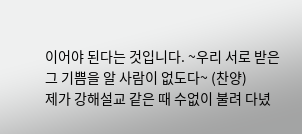이어야 된다는 것입니다. ~우리 서로 받은 그 기쁨을 알 사람이 없도다~ (찬양)
제가 강해설교 같은 때 수없이 불려 다녔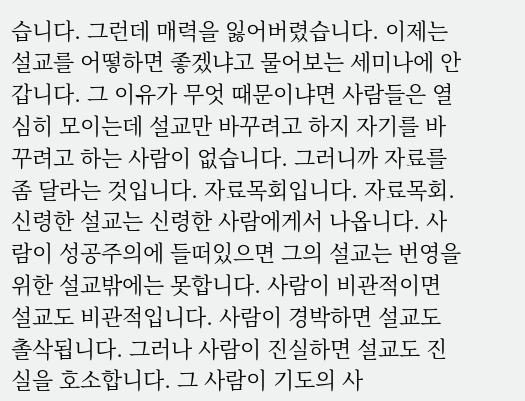습니다. 그런데 매력을 잃어버렸습니다. 이제는 설교를 어떻하면 좋겠냐고 물어보는 세미나에 안갑니다. 그 이유가 무엇 때문이냐면 사람들은 열심히 모이는데 설교만 바꾸려고 하지 자기를 바꾸려고 하는 사람이 없습니다. 그러니까 자료를 좀 달라는 것입니다. 자료목회입니다. 자료목회. 신령한 설교는 신령한 사람에게서 나옵니다. 사람이 성공주의에 들떠있으면 그의 설교는 번영을 위한 설교밖에는 못합니다. 사람이 비관적이면 설교도 비관적입니다. 사람이 경박하면 설교도 촐삭됩니다. 그러나 사람이 진실하면 설교도 진실을 호소합니다. 그 사람이 기도의 사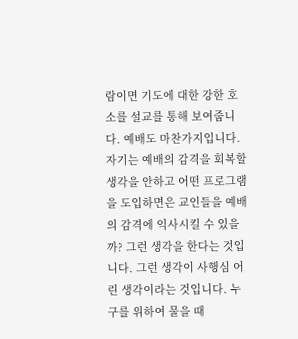람이면 기도에 대한 강한 호소를 설교를 통해 보여줍니다. 예배도 마찬가지입니다. 자기는 예배의 감격을 회복할 생각을 안하고 어떤 프로그램을 도입하면은 교인들을 예배의 감격에 익사시킬 수 있을까? 그런 생각을 한다는 것입니다. 그런 생각이 사행심 어린 생각이라는 것입니다. 누구를 위하여 물을 때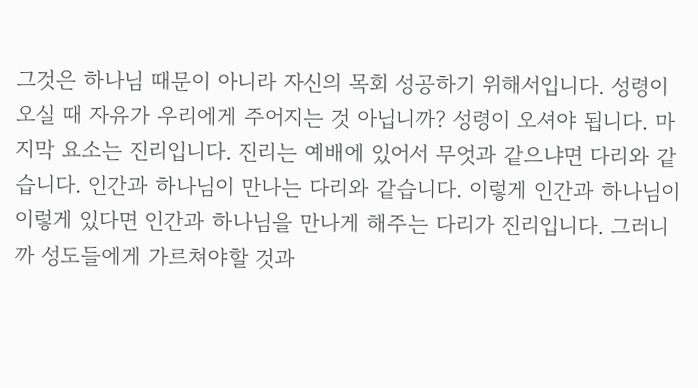그것은 하나님 때문이 아니라 자신의 목회 성공하기 위해서입니다. 성령이 오실 때 자유가 우리에게 주어지는 것 아닙니까? 성령이 오셔야 됩니다. 마지막 요소는 진리입니다. 진리는 예배에 있어서 무엇과 같으냐면 다리와 같습니다. 인간과 하나님이 만나는 다리와 같습니다. 이렇게 인간과 하나님이 이렇게 있다면 인간과 하나님을 만나게 해주는 다리가 진리입니다. 그러니까 성도들에게 가르쳐야할 것과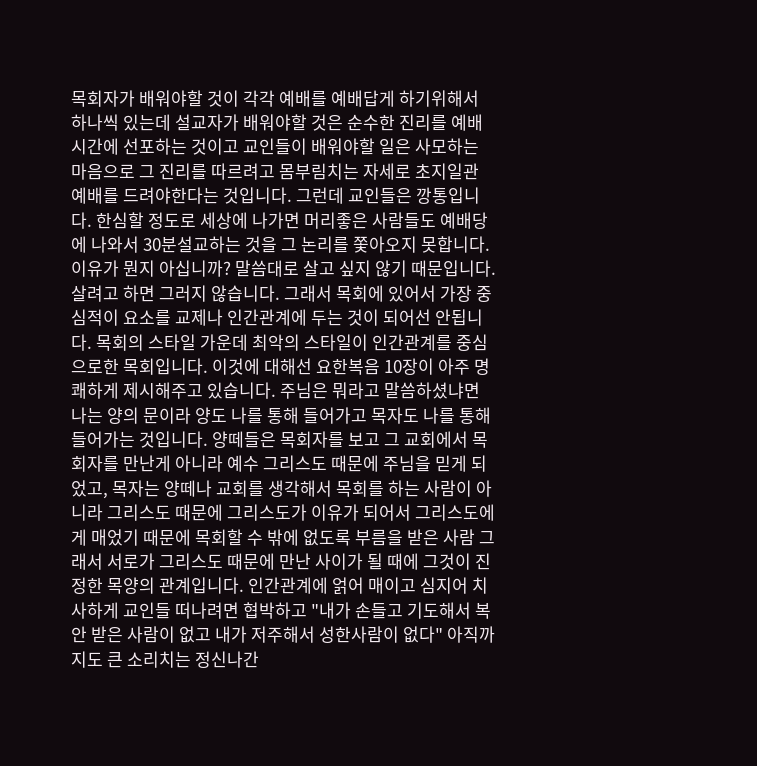목회자가 배워야할 것이 각각 예배를 예배답게 하기위해서 하나씩 있는데 설교자가 배워야할 것은 순수한 진리를 예배시간에 선포하는 것이고 교인들이 배워야할 일은 사모하는 마음으로 그 진리를 따르려고 몸부림치는 자세로 초지일관 예배를 드려야한다는 것입니다. 그런데 교인들은 깡통입니다. 한심할 정도로 세상에 나가면 머리좋은 사람들도 예배당에 나와서 30분설교하는 것을 그 논리를 쫓아오지 못합니다. 이유가 뭔지 아십니까? 말씀대로 살고 싶지 않기 때문입니다. 살려고 하면 그러지 않습니다. 그래서 목회에 있어서 가장 중심적이 요소를 교제나 인간관계에 두는 것이 되어선 안됩니다. 목회의 스타일 가운데 최악의 스타일이 인간관계를 중심으로한 목회입니다. 이것에 대해선 요한복음 10장이 아주 명쾌하게 제시해주고 있습니다. 주님은 뭐라고 말씀하셨냐면 나는 양의 문이라 양도 나를 통해 들어가고 목자도 나를 통해 들어가는 것입니다. 양떼들은 목회자를 보고 그 교회에서 목회자를 만난게 아니라 예수 그리스도 때문에 주님을 믿게 되었고, 목자는 양떼나 교회를 생각해서 목회를 하는 사람이 아니라 그리스도 때문에 그리스도가 이유가 되어서 그리스도에게 매었기 때문에 목회할 수 밖에 없도록 부름을 받은 사람 그래서 서로가 그리스도 때문에 만난 사이가 될 때에 그것이 진정한 목양의 관계입니다. 인간관계에 얽어 매이고 심지어 치사하게 교인들 떠나려면 협박하고 "내가 손들고 기도해서 복 안 받은 사람이 없고 내가 저주해서 성한사람이 없다" 아직까지도 큰 소리치는 정신나간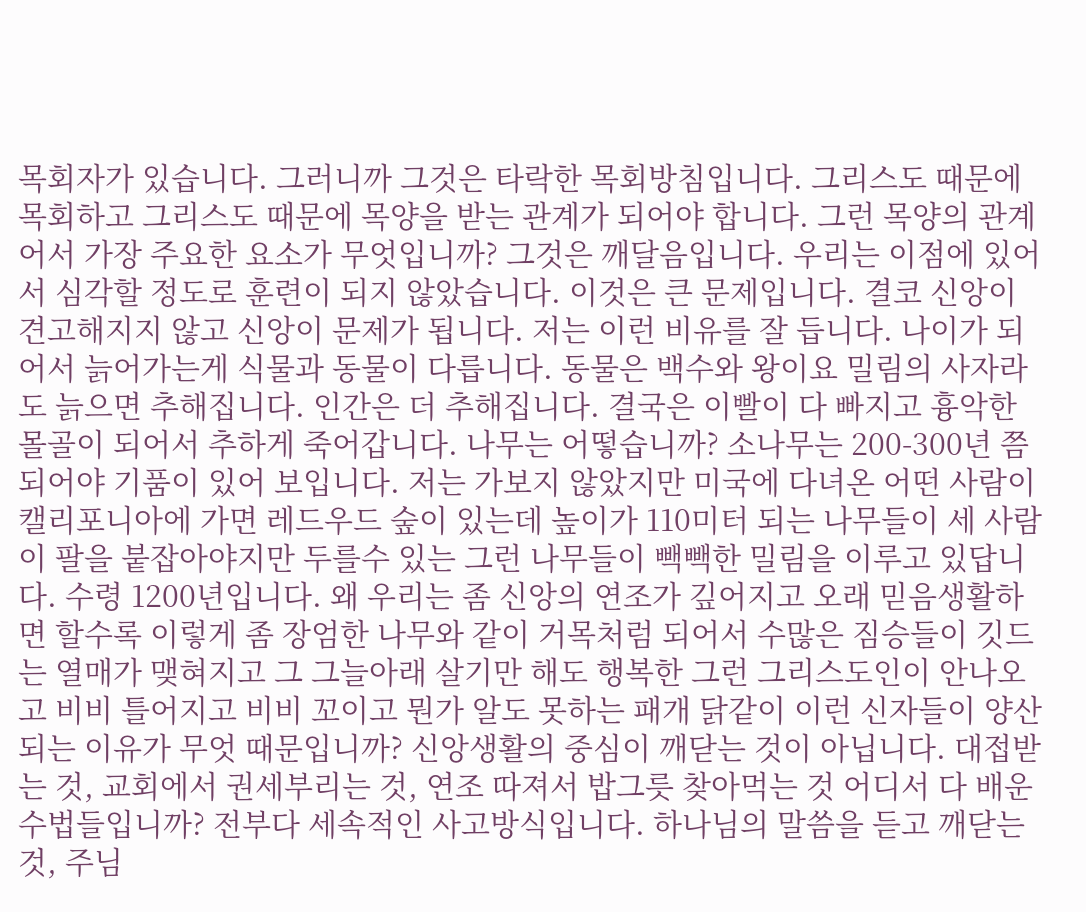목회자가 있습니다. 그러니까 그것은 타락한 목회방침입니다. 그리스도 때문에 목회하고 그리스도 때문에 목양을 받는 관계가 되어야 합니다. 그런 목양의 관계어서 가장 주요한 요소가 무엇입니까? 그것은 깨달음입니다. 우리는 이점에 있어서 심각할 정도로 훈련이 되지 않았습니다. 이것은 큰 문제입니다. 결코 신앙이 견고해지지 않고 신앙이 문제가 됩니다. 저는 이런 비유를 잘 듭니다. 나이가 되어서 늙어가는게 식물과 동물이 다릅니다. 동물은 백수와 왕이요 밀림의 사자라도 늙으면 추해집니다. 인간은 더 추해집니다. 결국은 이빨이 다 빠지고 흉악한 몰골이 되어서 추하게 죽어갑니다. 나무는 어떻습니까? 소나무는 200-300년 쯤 되어야 기품이 있어 보입니다. 저는 가보지 않았지만 미국에 다녀온 어떤 사람이 캘리포니아에 가면 레드우드 숲이 있는데 높이가 110미터 되는 나무들이 세 사람이 팔을 붙잡아야지만 두를수 있는 그런 나무들이 빽빽한 밀림을 이루고 있답니다. 수령 1200년입니다. 왜 우리는 좀 신앙의 연조가 깊어지고 오래 믿음생활하면 할수록 이렇게 좀 장엄한 나무와 같이 거목처럼 되어서 수많은 짐승들이 깃드는 열매가 맺혀지고 그 그늘아래 살기만 해도 행복한 그런 그리스도인이 안나오고 비비 틀어지고 비비 꼬이고 뭔가 알도 못하는 패개 닭같이 이런 신자들이 양산되는 이유가 무엇 때문입니까? 신앙생활의 중심이 깨닫는 것이 아닙니다. 대접받는 것, 교회에서 권세부리는 것, 연조 따져서 밥그릇 찾아먹는 것 어디서 다 배운 수법들입니까? 전부다 세속적인 사고방식입니다. 하나님의 말씀을 듣고 깨닫는 것, 주님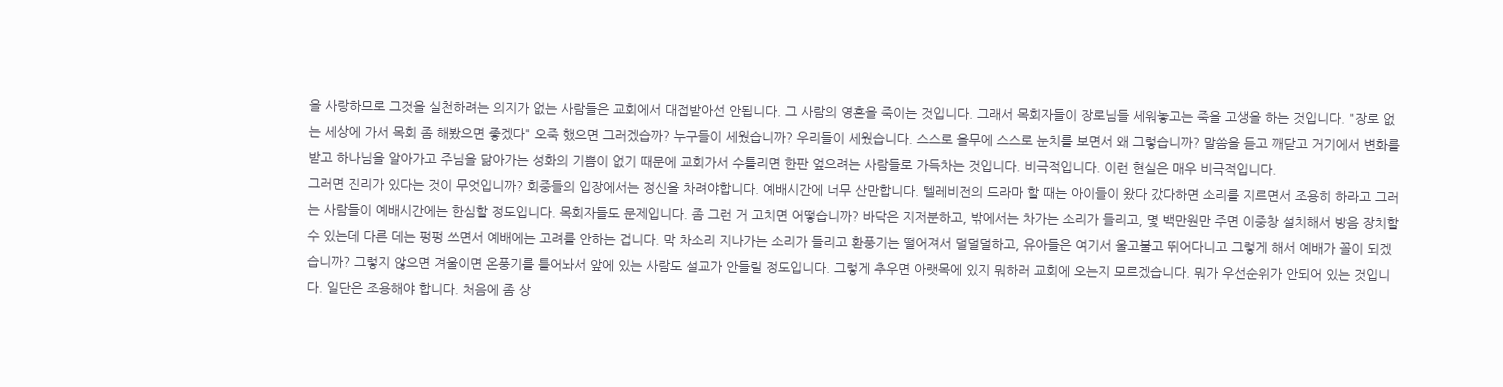을 사랑하므로 그것을 실천하려는 의지가 없는 사람들은 교회에서 대접받아선 안됩니다. 그 사람의 영혼을 죽이는 것입니다. 그래서 목회자들이 장로님들 세워놓고는 죽을 고생을 하는 것입니다. "장로 없는 세상에 가서 목회 좀 해봤으면 좋겠다" 오죽 했으면 그러겠습까? 누구들이 세웠습니까? 우리들이 세웠습니다. 스스로 올무에 스스로 눈치를 보면서 왜 그렇습니까? 말씀을 듣고 깨닫고 거기에서 변화를 받고 하나님을 알아가고 주님을 닮아가는 성화의 기쁨이 없기 때문에 교회가서 수틀리면 한판 엎으려는 사람들로 가득차는 것입니다. 비극적입니다. 이런 현실은 매우 비극적입니다.
그러면 진리가 있다는 것이 무엇입니까? 회중들의 입장에서는 정신을 차려야합니다. 예배시간에 너무 산만합니다. 텔레비전의 드라마 할 때는 아이들이 왔다 갔다하면 소리를 지르면서 조용히 하라고 그러는 사람들이 예배시간에는 한심할 정도입니다. 목회자들도 문제입니다. 좀 그런 거 고치면 어떻습니까? 바닥은 지저분하고, 밖에서는 차가는 소리가 들리고, 몇 백만원만 주면 이중창 설치해서 방음 장치할 수 있는데 다른 데는 펑펑 쓰면서 예배에는 고려를 안하는 겁니다. 막 차소리 지나가는 소리가 들리고 환풍기는 떨어져서 덜덜덜하고, 유아들은 여기서 울고불고 뛰어다니고 그렇게 해서 예배가 꼴이 되겠습니까? 그렇지 않으면 겨울이면 온풍기를 틀어놔서 앞에 있는 사람도 설교가 안들릴 정도입니다. 그렇게 추우면 아랫목에 있지 뭐하러 교회에 오는지 모르겠습니다. 뭐가 우선순위가 안되어 있는 것입니다. 일단은 조용해야 합니다. 처음에 좀 상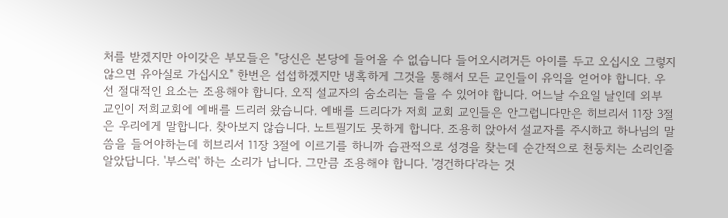처를 받겠지만 아이갖은 부모들은 "당신은 본당에 들어올 수 없습니다 들어오시려거든 아이를 두고 오십시오 그렇지 않으면 유아실로 가십시오" 한번은 섭섭하겠지만 냉혹하게 그것을 통해서 모든 교인들이 유익을 얻어야 합니다. 우선 절대적인 요소는 조용해야 합니다. 오직 설교자의 숨소리는 들을 수 있어야 합니다. 어느날 수요일 날인데 외부 교인이 저희교회에 예배를 드리러 왔습니다. 예배를 드리다가 저희 교회 교인들은 안그럽니다만은 히브리서 11장 3절은 우리에게 말합니다. 찾아보지 않습니다. 노트필기도 못하게 합니다. 조용히 앉아서 설교자를 주시하고 하나님의 말씀을 들어야하는데 히브리서 11장 3절에 이르기를 하니까 습관적으로 성경을 찾는데 순간적으로 천둥치는 소리인줄 알았답니다. '부스럭' 하는 소리가 납니다. 그만큼 조용해야 합니다. '경건하다'라는 것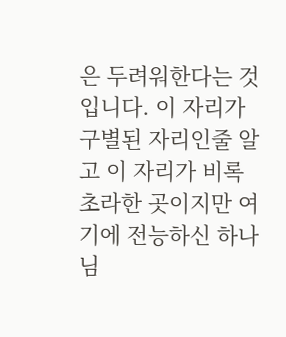은 두려워한다는 것입니다. 이 자리가 구별된 자리인줄 알고 이 자리가 비록 초라한 곳이지만 여기에 전능하신 하나님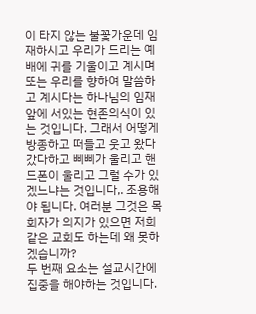이 타지 않는 불꽃가운데 임재하시고 우리가 드리는 예배에 귀를 기울이고 계시며 또는 우리를 향하여 말씀하고 계시다는 하나님의 임재 앞에 서있는 현존의식이 있는 것입니다. 그래서 어떻게 방종하고 떠들고 웃고 왔다 갔다하고 삐삐가 울리고 핸드폰이 울리고 그럴 수가 있겠느냐는 것입니다,. 조용해야 됩니다. 여러분 그것은 목회자가 의지가 있으면 저희 같은 교회도 하는데 왜 못하겠습니까?
두 번째 요소는 설교시간에 집중을 해야하는 것입니다.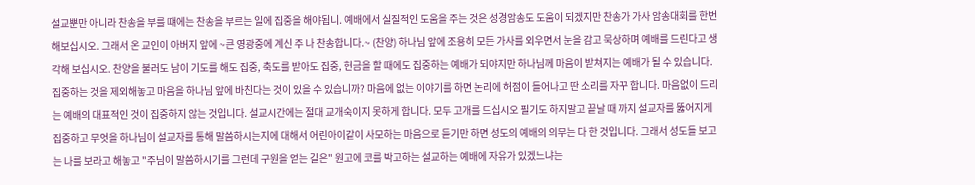설교뿐만 아니라 찬송을 부를 떄에는 찬송을 부르는 일에 집중을 해야됩니. 예배에서 실질적인 도움을 주는 것은 성경암송도 도움이 되겠지만 찬송가 가사 암송대회를 한번 해보십시오. 그래서 온 교인이 아버지 앞에 ~큰 영광중에 계신 주 나 찬송합니다.~ (찬양) 하나님 앞에 조용히 모든 가사를 외우면서 눈을 감고 묵상하며 예배를 드린다고 생각해 보십시오. 찬양을 불러도 남이 기도를 해도 집중, 축도를 받아도 집중, 헌금을 할 때에도 집중하는 예배가 되야지만 하나님께 마음이 받쳐지는 예배가 될 수 있습니다. 집중하는 것을 제외해놓고 마음을 하나님 앞에 바친다는 것이 있을 수 있습니까? 마음에 없는 이야기를 하면 논리에 허점이 들어나고 딴 소리를 자꾸 합니다. 마음없이 드리는 예배의 대표적인 것이 집중하지 않는 것입니다. 설교시간에는 절대 교개숙이지 못하게 합니다. 모두 고개를 드십시오 필기도 하지말고 끝날 때 까지 설교자를 뚫어지게 집중하고 무엇을 하나님이 설교자를 통해 말씀하시는지에 대해서 어린아이같이 사모하는 마음으로 듣기만 하면 성도의 예배의 의무는 다 한 것입니다. 그래서 성도들 보고는 나를 보라고 해놓고 "주님이 말씀하시기를 그런데 구원을 얻는 길은" 원고에 코를 박고하는 설교하는 예배에 자유가 있겠느냐는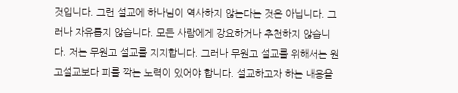것입니다. 그런 설교에 하나님이 역사하지 않는다는 것은 아닙니다. 그러나 자유롭지 않습니다. 모든 사람에게 강요하거나 추천하지 않습니다. 저는 무원고 설교를 지지합니다. 그러나 무원고 설교를 위해서는 원고설교보다 피를 깍는 노력이 있어야 합니다. 설교하고자 하는 내용을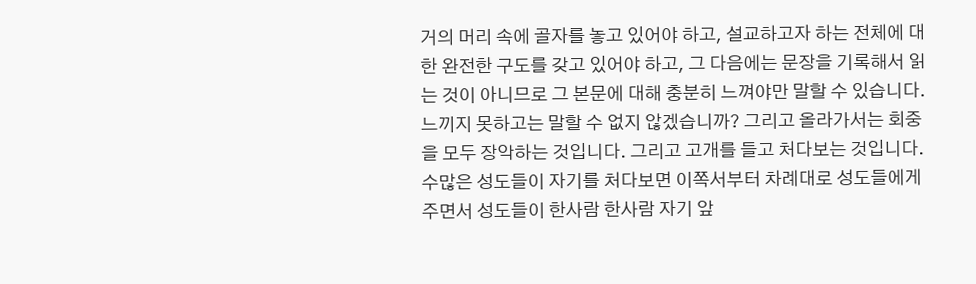거의 머리 속에 골자를 놓고 있어야 하고, 설교하고자 하는 전체에 대한 완전한 구도를 갖고 있어야 하고, 그 다음에는 문장을 기록해서 읽는 것이 아니므로 그 본문에 대해 충분히 느껴야만 말할 수 있습니다. 느끼지 못하고는 말할 수 없지 않겠습니까? 그리고 올라가서는 회중을 모두 장악하는 것입니다. 그리고 고개를 들고 처다보는 것입니다. 수많은 성도들이 자기를 처다보면 이쪽서부터 차례대로 성도들에게 주면서 성도들이 한사람 한사람 자기 앞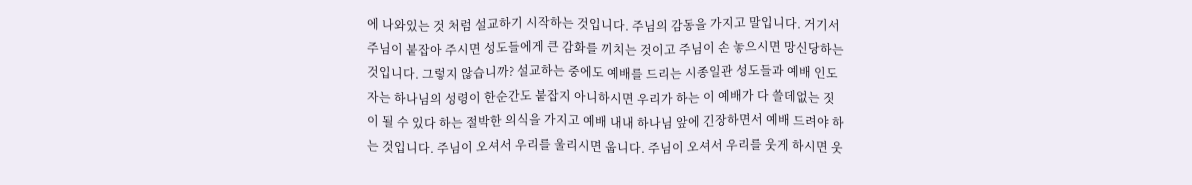에 나와있는 것 처럼 설교하기 시작하는 것입니다. 주님의 감동을 가지고 말입니다. 거기서 주님이 붙잡아 주시면 성도들에게 큰 감화를 끼치는 것이고 주님이 손 놓으시면 망신당하는 것입니다. 그렇지 않습니까? 설교하는 중에도 예배를 드리는 시종일관 성도들과 예배 인도자는 하나님의 성령이 한순간도 붙잡지 아니하시면 우리가 하는 이 예배가 다 쓸데없는 짓이 될 수 있다 하는 절박한 의식을 가지고 예배 내내 하나님 앞에 긴장하면서 예배 드려야 하는 것입니다. 주님이 오셔서 우리를 울리시면 웁니다. 주님이 오셔서 우리를 웃게 하시면 웃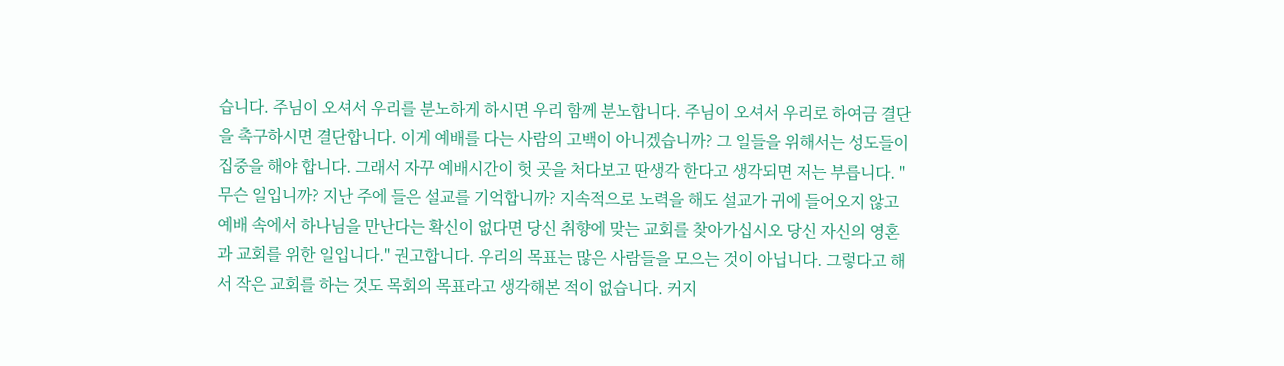습니다. 주님이 오셔서 우리를 분노하게 하시면 우리 함께 분노합니다. 주님이 오셔서 우리로 하여금 결단을 촉구하시면 결단합니다. 이게 예배를 다는 사람의 고백이 아니겠습니까? 그 일들을 위해서는 성도들이 집중을 해야 합니다. 그래서 자꾸 예배시간이 헛 곳을 처다보고 딴생각 한다고 생각되면 저는 부릅니다. "무슨 일입니까? 지난 주에 들은 설교를 기억합니까? 지속적으로 노력을 해도 설교가 귀에 들어오지 않고 예배 속에서 하나님을 만난다는 확신이 없다면 당신 취향에 맞는 교회를 찾아가십시오 당신 자신의 영혼과 교회를 위한 일입니다." 권고합니다. 우리의 목표는 많은 사람들을 모으는 것이 아닙니다. 그렇다고 해서 작은 교회를 하는 것도 목회의 목표라고 생각해본 적이 없습니다. 커지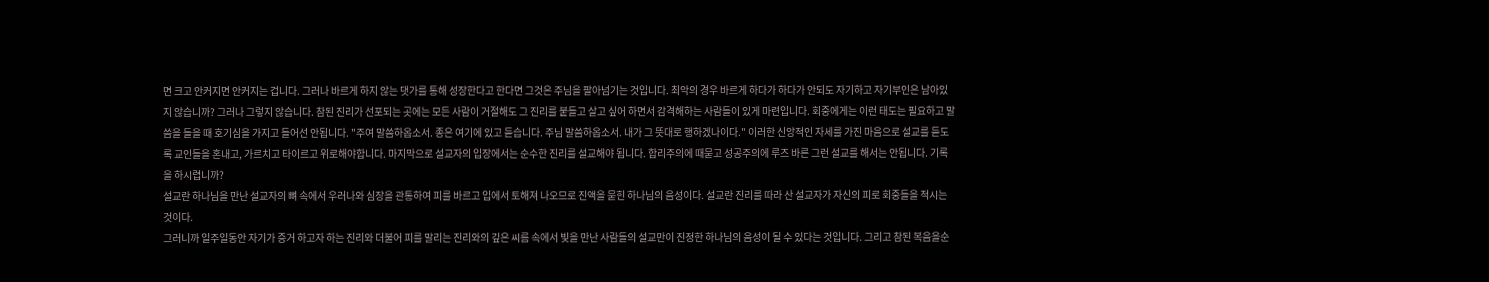면 크고 안커지면 안커지는 겁니다. 그러나 바르게 하지 않는 댓가를 통해 성장한다고 한다면 그것은 주님을 팔아넘기는 것입니다. 최악의 경우 바르게 하다가 하다가 안되도 자기하고 자기부인은 남아있지 않습니까? 그러나 그렇지 않습니다. 참된 진리가 선포되는 곳에는 모든 사람이 거절해도 그 진리를 붙들고 살고 싶어 하면서 감격해하는 사람들이 있게 마련입니다. 회중에게는 이런 태도는 필요하고 말씀을 들을 때 호기심을 가지고 들어선 안됩니다. "주여 말씀하옵소서. 종은 여기에 있고 듣습니다. 주님 말씀하옵소서. 내가 그 뜻대로 행하겠나이다." 이러한 신앙적인 자세를 가진 마음으로 설교를 듣도록 교인들을 혼내고, 가르치고 타이르고 위로해야합니다. 마지막으로 설교자의 입장에서는 순수한 진리를 설교해야 됩니다. 합리주의에 때묻고 성공주의에 루즈 바른 그런 설교를 해서는 안됩니다. 기록을 하시렵니까?
설교란 하나님을 만난 설교자의 뼈 속에서 우러나와 심장을 관통하여 피를 바르고 입에서 토해져 나오므로 진액을 묻힌 하나님의 음성이다. 설교란 진리를 따라 산 설교자가 자신의 피로 회중들을 적시는 것이다.
그러니까 일주일동안 자기가 증거 하고자 하는 진리와 더불어 피를 말리는 진리와의 깊은 씨름 속에서 빛을 만난 사람들의 설교만이 진정한 하나님의 음성이 될 수 있다는 것입니다. 그리고 참된 복음을순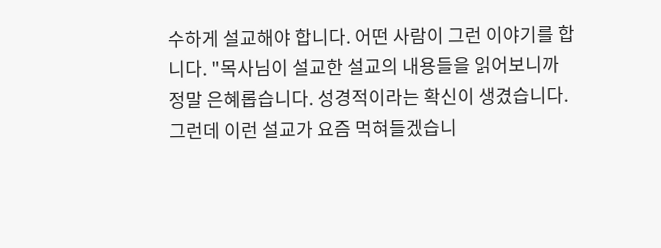수하게 설교해야 합니다. 어떤 사람이 그런 이야기를 합니다. "목사님이 설교한 설교의 내용들을 읽어보니까 정말 은혜롭습니다. 성경적이라는 확신이 생겼습니다. 그런데 이런 설교가 요즘 먹혀들겠습니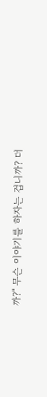까?" 무슨 이야기를 하자는 겁니까? 더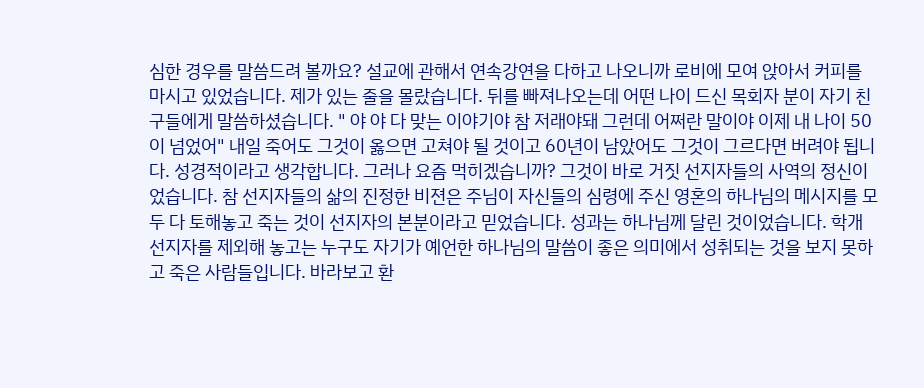심한 경우를 말씀드려 볼까요? 설교에 관해서 연속강연을 다하고 나오니까 로비에 모여 앉아서 커피를 마시고 있었습니다. 제가 있는 줄을 몰랐습니다. 뒤를 빠져나오는데 어떤 나이 드신 목회자 분이 자기 친구들에게 말씀하셨습니다. " 야 야 다 맞는 이야기야 참 저래야돼 그런데 어쩌란 말이야 이제 내 나이 50이 넘었어" 내일 죽어도 그것이 옳으면 고쳐야 될 것이고 60년이 남았어도 그것이 그르다면 버려야 됩니다. 성경적이라고 생각합니다. 그러나 요즘 먹히겠습니까? 그것이 바로 거짓 선지자들의 사역의 정신이었습니다. 참 선지자들의 삶의 진정한 비젼은 주님이 자신들의 심령에 주신 영혼의 하나님의 메시지를 모두 다 토해놓고 죽는 것이 선지자의 본분이라고 믿었습니다. 성과는 하나님께 달린 것이었습니다. 학개 선지자를 제외해 놓고는 누구도 자기가 예언한 하나님의 말씀이 좋은 의미에서 성취되는 것을 보지 못하고 죽은 사람들입니다. 바라보고 환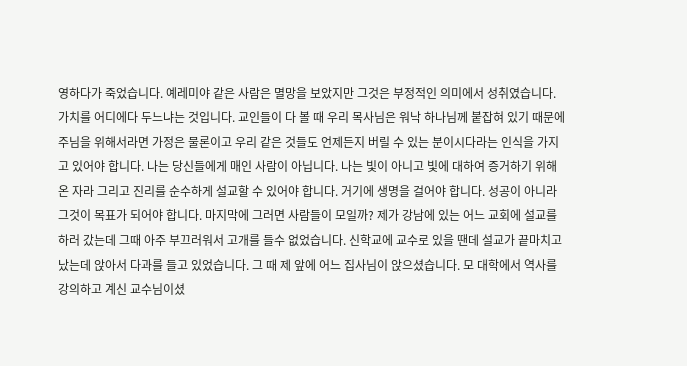영하다가 죽었습니다. 예레미야 같은 사람은 멸망을 보았지만 그것은 부정적인 의미에서 성취였습니다. 가치를 어디에다 두느냐는 것입니다. 교인들이 다 볼 때 우리 목사님은 워낙 하나님께 붙잡혀 있기 때문에 주님을 위해서라면 가정은 물론이고 우리 같은 것들도 언제든지 버릴 수 있는 분이시다라는 인식을 가지고 있어야 합니다. 나는 당신들에게 매인 사람이 아닙니다. 나는 빛이 아니고 빛에 대하여 증거하기 위해 온 자라 그리고 진리를 순수하게 설교할 수 있어야 합니다. 거기에 생명을 걸어야 합니다. 성공이 아니라 그것이 목표가 되어야 합니다. 마지막에 그러면 사람들이 모일까? 제가 강남에 있는 어느 교회에 설교를 하러 갔는데 그때 아주 부끄러워서 고개를 들수 없었습니다. 신학교에 교수로 있을 땐데 설교가 끝마치고 났는데 앉아서 다과를 들고 있었습니다. 그 때 제 앞에 어느 집사님이 앉으셨습니다. 모 대학에서 역사를 강의하고 계신 교수님이셨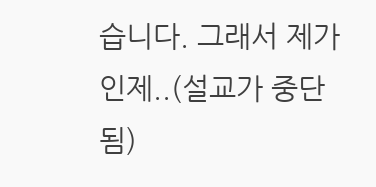습니다. 그래서 제가 인제..(설교가 중단됨)